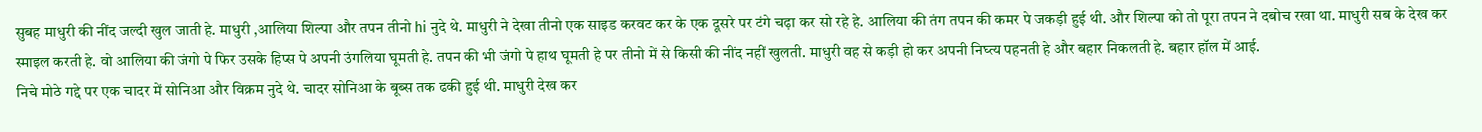सुबह माधुरी की नींद जल्दी खुल जाती हे. माधुरी ,आलिया शिल्पा और तपन तीनो hi नुदे थे. माधुरी ने देखा तीनो एक साइड करवट कर के एक दूसरे पर टंगे चढ़ा कर सो रहे हे. आलिया की तंग तपन की कमर पे जकड़ी हुई थी. और शिल्पा को तो पूरा तपन ने दबोच रखा था. माधुरी सब के देख कर स्माइल करती हे. वो आलिया की जंगो पे फिर उसके हिप्स पे अपनी उंगलिया घूमती हे. तपन की भी जंगो पे हाथ घूमती हे पर तीनो में से किसी की नींद नहीं खुलती. माधुरी वह से कड़ी हो कर अपनी निघ्त्य पहनती हे और बहार निकलती हे. बहार हॉल में आई.
निचे मोठे गद्दे पर एक चादर में सोनिआ और विक्रम नुदे थे. चादर सोनिआ के बूब्स तक ढकी हुई थी. माधुरी देख कर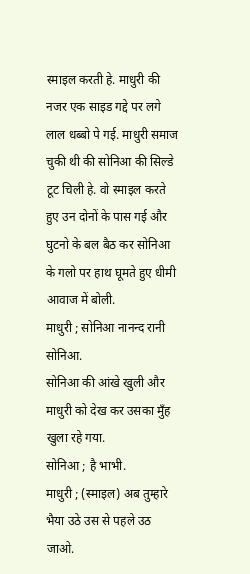स्माइल करती हे. माधुरी की नजर एक साइड गद्दे पर लगे लाल धब्बो पे गई. माधुरी समाज चुकी थी की सोनिआ की सिल्डे टूट चिली हे. वो स्माइल करते हुए उन दोनों के पास गई और घुटनो के बल बैठ कर सोनिआ के गलो पर हाथ घूमते हुए धीमी आवाज में बोली.
माधुरी ; सोनिआ नानन्द रानी सोनिआ.
सोनिआ की आंखे खुली और माधुरी को देख कर उसका मुँह खुला रहे गया.
सोनिआ ; है भाभी.
माधुरी ; (स्माइल) अब तुम्हारे भैया उठे उस से पहले उठ जाओ.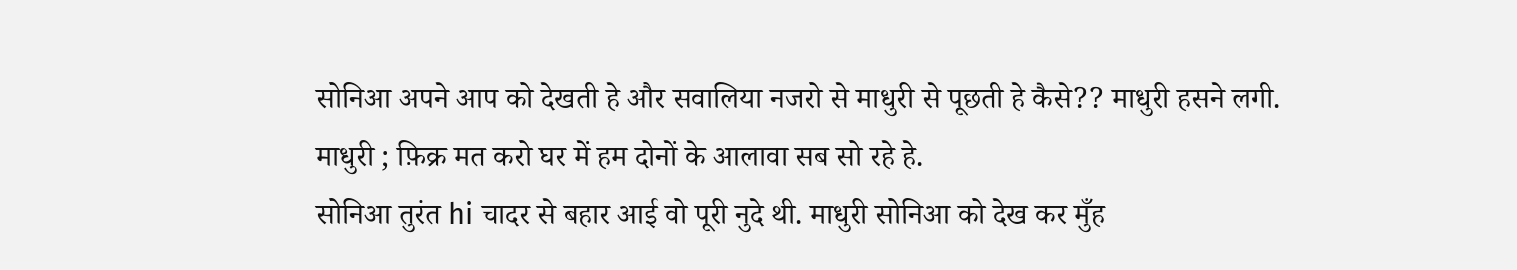सोनिआ अपने आप को देखती हे और सवालिया नजरो से माधुरी से पूछती हे कैसे?? माधुरी हसने लगी.
माधुरी ; फ़िक्र मत करो घर में हम दोनों के आलावा सब सो रहे हे.
सोनिआ तुरंत hi चादर से बहार आई वो पूरी नुदे थी. माधुरी सोनिआ को देख कर मुँह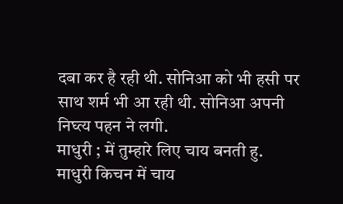दबा कर है रही थी. सोनिआ को भी हसी पर साथ शर्म भी आ रही थी. सोनिआ अपनी निघ्त्य पहन ने लगी.
माधुरी ; में तुम्हारे लिए चाय बनती हु.
माधुरी किचन में चाय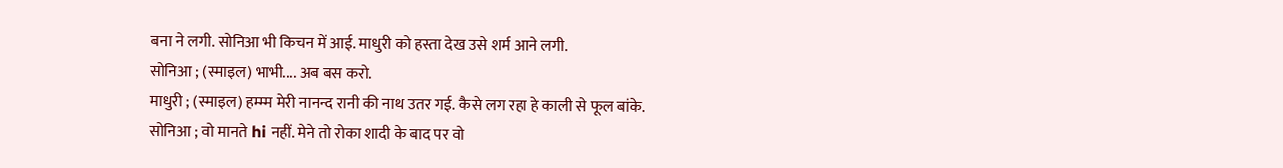बना ने लगी. सोनिआ भी किचन में आई. माधुरी को हस्ता देख उसे शर्म आने लगी.
सोनिआ ; (स्माइल) भाभी.... अब बस करो.
माधुरी ; (स्माइल) हम्म्म मेरी नानन्द रानी की नाथ उतर गई. कैसे लग रहा हे काली से फूल बांके.
सोनिआ ; वो मानते hi नहीं. मेने तो रोका शादी के बाद पर वो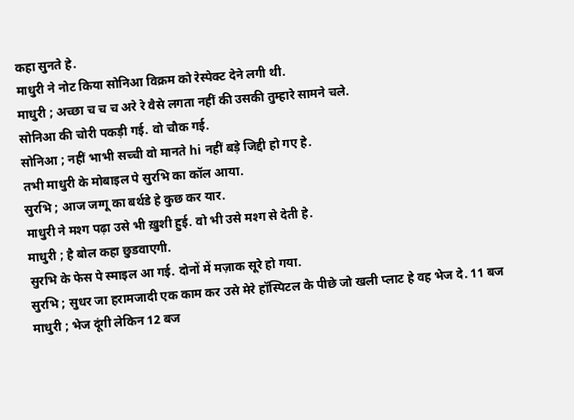कहा सुनते हे.
माधुरी ने नोट किया सोनिआ विक्रम को रेस्पेक्ट देने लगी थी.
माधुरी ; अच्छा च च च अरे रे वैसे लगता नहीं की उसकी तुम्हारे सामने चले.
सोनिआ की चोरी पकड़ी गई. वो चौक गई.
सोनिआ ; नहीं भाभी सच्ची वो मानते hi नहीं बड़े जिद्दी हो गए हे.
तभी माधुरी के मोबाइल पे सुरभि का कॉल आया.
सुरभि ; आज जग्गू का बर्थडे हे कुछ कर यार.
माधुरी ने मश्ग पढ़ा उसे भी ख़ुशी हुई. वो भी उसे मश्ग से देती हे.
माधुरी ; है बोल कहा छुडवाएगी.
सुरभि के फेस पे स्माइल आ गई. दोनों में मज़ाक सूरे हो गया.
सुरभि ; सुधर जा हरामजादी एक काम कर उसे मेरे हॉस्पिटल के पीछे जो खली प्लाट हे वह भेज दे. 11 बज
माधुरी ; भेज दूंगी लेकिन 12 बज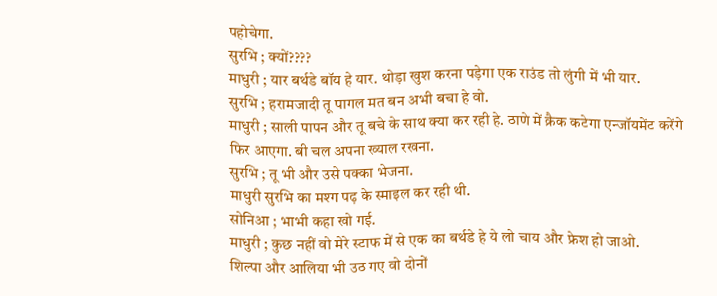पहोचेगा.
सुरभि ; क्यों????
माधुरी ; यार बर्थडे बॉय हे यार. थोड़ा खुश करना पड़ेगा एक राउंड तो लुंगी में भी यार.
सुरभि ; हरामजादी तू पागल मत बन अभी बचा हे वो.
माधुरी ; साली पापन और तू बचे के साथ क्या कर रही हे. ठाणे में क्रैक कटेगा एन्जॉयमेंट करेंगे फिर आएगा. बी चल अपना ख्याल रखना.
सुरभि ; तू भी और उसे पक्का भेजना.
माधुरी सुरभि का मश्ग पढ़ के स्माइल कर रही थी.
सोनिआ ; भाभी कहा खो गई.
माधुरी ; कुछ नहीं वो मेरे स्टाफ में से एक का बर्थडे हे ये लो चाय और फ्रेश हो जाओ.
शिल्पा और आलिया भी उठ गए वो दोनों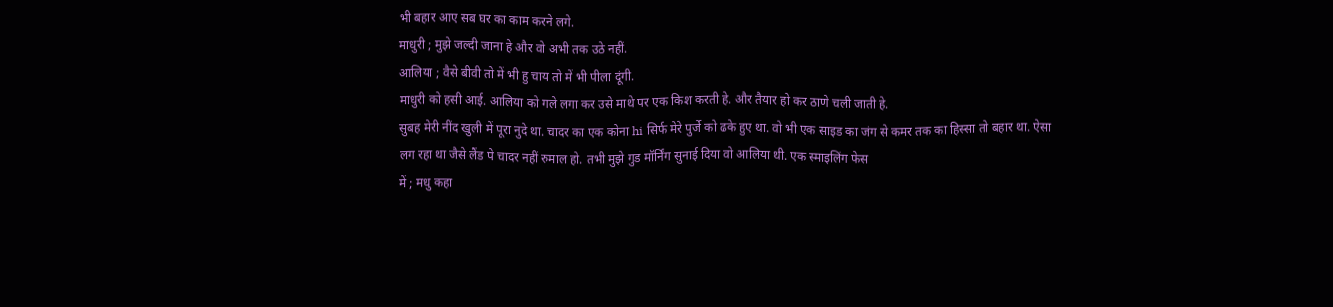भी बहार आए सब घर का काम करने लगे.
माधुरी ; मुझे जल्दी जाना हे और वो अभी तक उठे नहीं.
आलिया ; वैसे बीवी तो में भी हु चाय तो में भी पीला दूंगी.
माधुरी को हसी आई. आलिया को गले लगा कर उसे माथे पर एक किश करती हे. और तैयार हो कर ठाणे चली जाती हे.
सुबह मेरी नींद खुली में पूरा नुदे था. चादर का एक कोना hi सिर्फ मेरे पुर्जे को ढके हुए था. वो भी एक साइड का जंग से कमर तक का हिस्सा तो बहार था. ऐसा लग रहा था जैसे लैंड पे चादर नहीं रुमाल हो. तभी मुझे गुड मॉर्निंग सुनाई दिया वो आलिया थी. एक स्माइलिंग फेस
में ; मधु कहा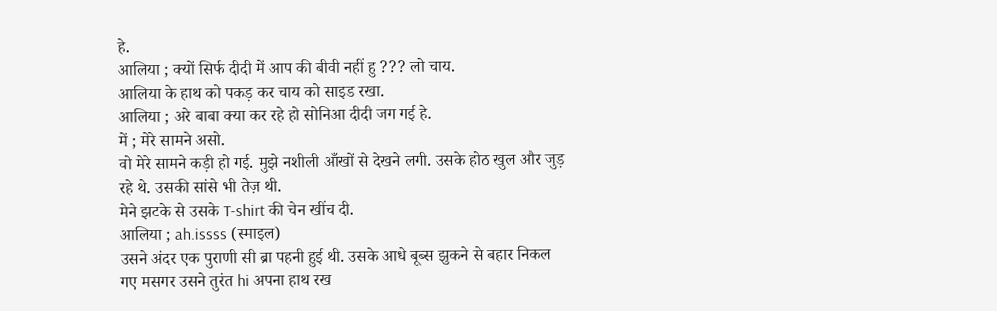हे.
आलिया ; क्यों सिर्फ दीदी में आप की बीवी नहीं हु ??? लो चाय.
आलिया के हाथ को पकड़ कर चाय को साइड रखा.
आलिया ; अरे बाबा क्या कर रहे हो सोनिआ दीदी जग गई हे.
में ; मेरे सामने असो.
वो मेरे सामने कड़ी हो गई. मुझे नशीली आँखों से देखने लगी. उसके होठ खुल और जुड़ रहे थे. उसकी सांसे भी तेज़ थी.
मेने झटके से उसके T-shirt की चेन खींच दी.
आलिया ; ah.issss (स्माइल)
उसने अंदर एक पुराणी सी ब्रा पहनी हुई थी. उसके आधे बूब्स झुकने से बहार निकल गए मसगर उसने तुरंत hi अपना हाथ रख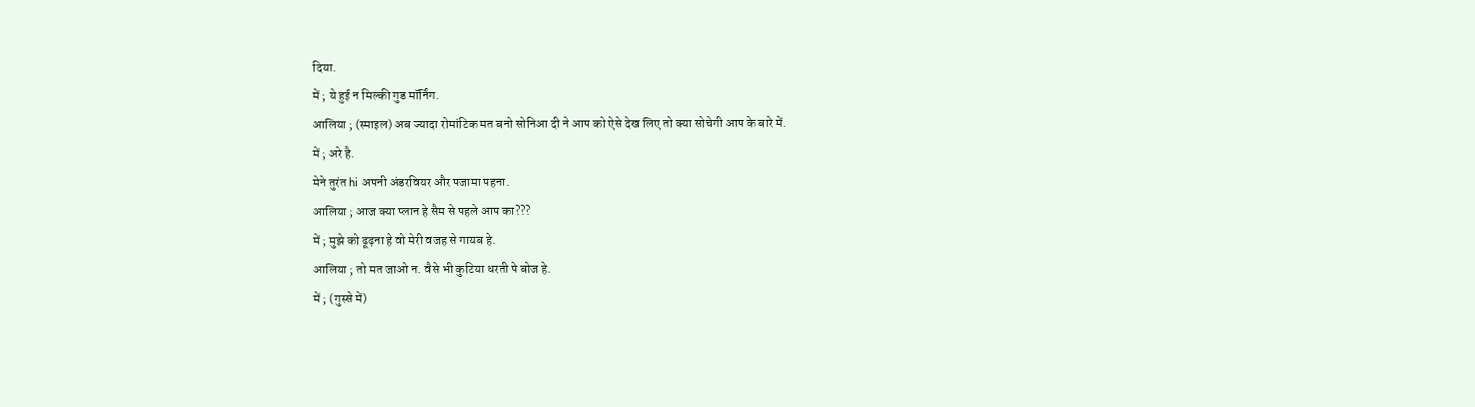दिया.
में ; ये हुई न मिल्की गुड मॉर्निंग.
आलिया ; (स्माइल) अब ज्यादा रोमांटिक मत बनो सोनिआ दी ने आप को ऐसे देख लिए तो क्या सोचेगी आप के बारे में.
में ; अरे है.
मेने तुरंत hi अपनी अंडरवियर और पजामा पहना.
आलिया ; आज क्या प्लान हे सैम से पहले आप का???
में ; मुझे को ढूढ़ना हे वो मेरी वजह से गायब हे.
आलिया ; तो मत जाओ न. वैसे भी कुटिया धरती पे बोज हे.
में ; (गुस्से में)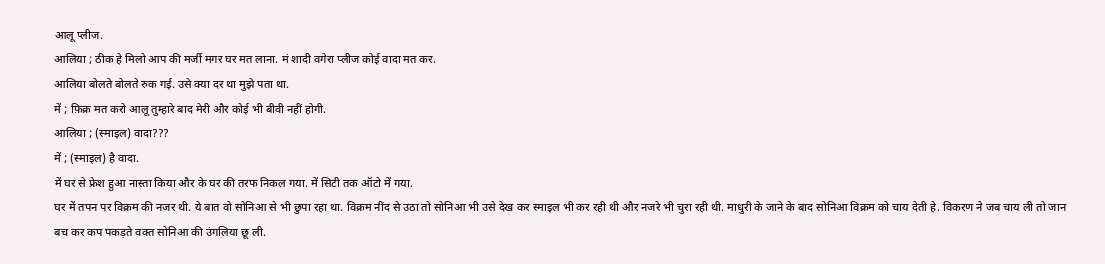आलू प्लीज.
आलिया ; ठीक हे मिलो आप की मर्जी मगर घर मत लाना. मं शादी वगेरा प्लीज कोई वादा मत कर.
आलिया बोलते बोलते रुक गई. उसे क्या दर था मुझे पता था.
में ; फ़िक्र मत करो आलू तुम्हारे बाद मेरी और कोई भी बीवी नहीं होगी.
आलिया ; (स्माइल) वादा???
में ; (स्माइल) है वादा.
में घर से फ्रेश हुआ नास्ता किया और के घर की तरफ निकल गया. में सिटी तक ऑटो में गया.
घर में तपन पर विक्रम की नजर थी. ये बात वो सोनिआ से भी छुपा रहा था. विक्रम नींद से उठा तो सोनिआ भी उसे देख कर स्माइल भी कर रही थी और नजरे भी चुरा रही थी. माधुरी के जाने के बाद सोनिआ विक्रम को चाय देती हे. विकरण ने जब चाय ली तो जान बच कर कप पकड़ते वक्त सोनिआ की उंगलिया छू ली.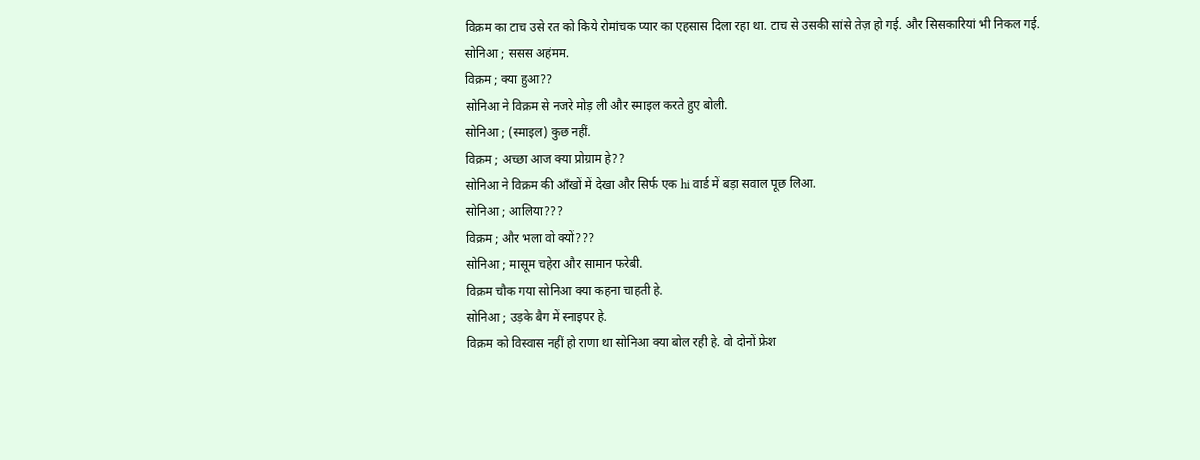विक्रम का टाच उसे रत को किये रोमांचक प्यार का एहसास दिला रहा था. टाच से उसकी सांसे तेज़ हो गई. और सिसकारियां भी निकल गई.
सोनिआ ; ससस अहंमम.
विक्रम ; क्या हुआ??
सोनिआ ने विक्रम से नजरे मोड़ ली और स्माइल करते हुए बोली.
सोनिआ ; (स्माइल) कुछ नहीं.
विक्रम ; अच्छा आज क्या प्रोग्राम हे??
सोनिआ ने विक्रम की आँखों में देखा और सिर्फ एक hi वार्ड में बड़ा सवाल पूछ लिआ.
सोनिआ ; आलिया???
विक्रम ; और भला वो क्यों???
सोनिआ ; मासूम चहेरा और सामान फरेबी.
विक्रम चौक गया सोनिआ क्या कहना चाहती हे.
सोनिआ ; उड़के बैग में स्नाइपर हे.
विक्रम को विस्वास नहीं हो राणा था सोनिआ क्या बोल रही हे. वो दोनों फ्रेश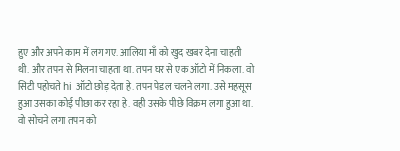हुए और अपने काम में लग गए. आलिया माँ को खुद खबर देना चाहती थी. और तपन से मिलना चाहता था. तपन घर से एक ऑटो में निकला. वो सिटी पहोचते hi ऑटो छोड़ देता हे. तपन पेडल चलने लगा. उसे महसूस हुआ उसका कोई पीछा कर रहा हे. वही उसके पीछे विक्रम लगा हुआ था. वो सोचने लगा तपन को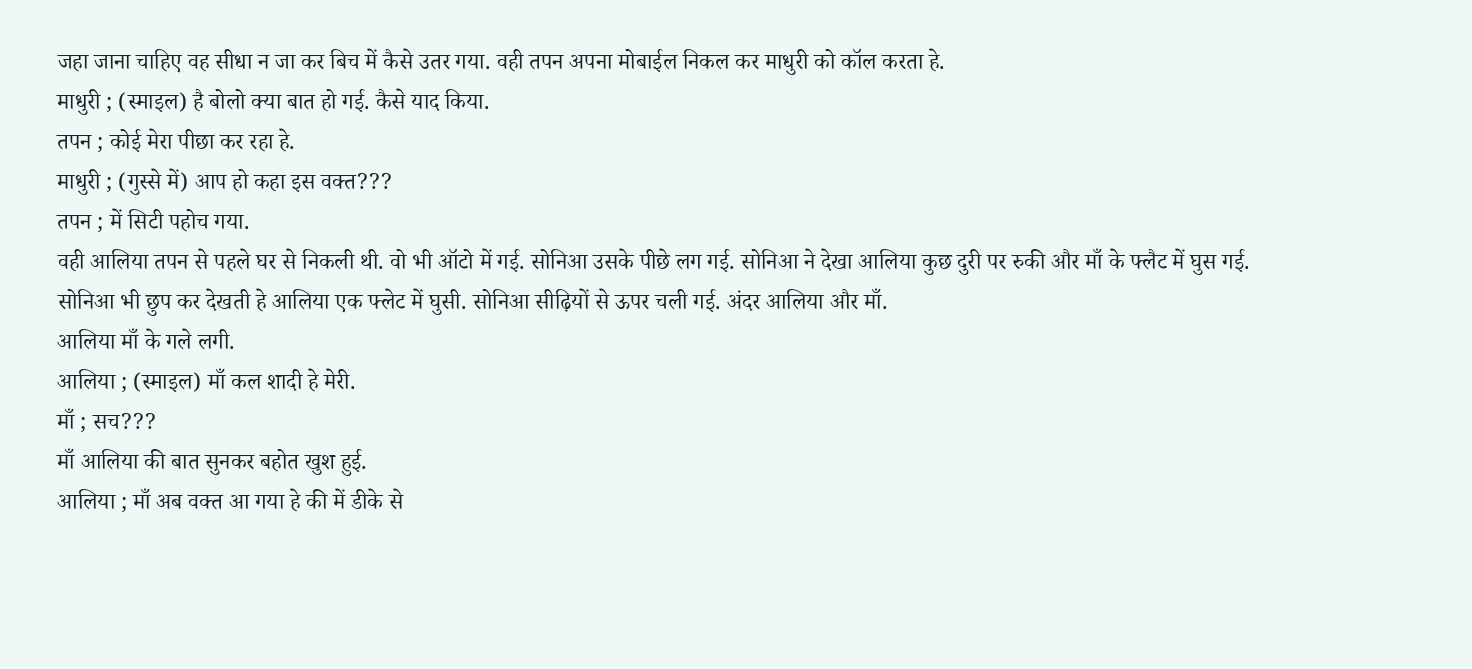जहा जाना चाहिए वह सीधा न जा कर बिच में कैसे उतर गया. वही तपन अपना मोबाईल निकल कर माधुरी को कॉल करता हे.
माधुरी ; (स्माइल) है बोलो क्या बात हो गई. कैसे याद किया.
तपन ; कोई मेरा पीछा कर रहा हे.
माधुरी ; (गुस्से में) आप हो कहा इस वक्त???
तपन ; में सिटी पहोच गया.
वही आलिया तपन से पहले घर से निकली थी. वो भी ऑटो में गई. सोनिआ उसके पीछे लग गई. सोनिआ ने देखा आलिया कुछ दुरी पर रुकी और माँ के फ्लैट में घुस गई. सोनिआ भी छुप कर देखती हे आलिया एक फ्लेट में घुसी. सोनिआ सीढ़ियों से ऊपर चली गई. अंदर आलिया और माँ.
आलिया माँ के गले लगी.
आलिया ; (स्माइल) माँ कल शादी हे मेरी.
माँ ; सच???
माँ आलिया की बात सुनकर बहोत खुश हुई.
आलिया ; माँ अब वक्त आ गया हे की में डीके से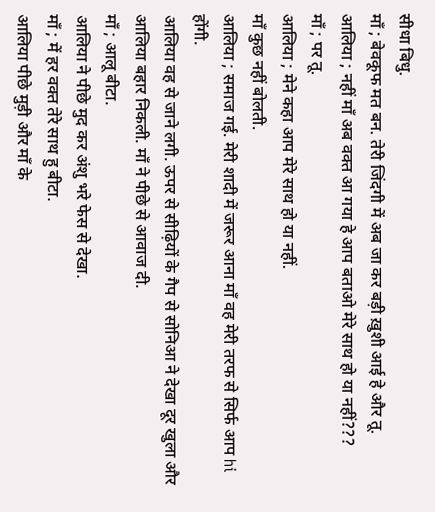सीधा बिधु.
माँ ; बेवकूफ मत बन. तेरी जिंदगी में अब जा कर बड़ी ख़ुशी आई हे और तू.
आलिया ; नहीं माँ अब वक्त आ गया हे आप बताओ मेरे साथ हो या नहीं???
माँ ; पर तू.
आलिया ; मेने कहा आप मेरे साथ हो या नहीं.
माँ कुछ नहीं बोलती.
आलिया ; समाज गई. मेरी शादी में जरूर आना माँ वह मेरी तरफ से सिर्फ आप hi होंगी.
आलिया वह से जाने लगी. ऊपर से सीढ़ियों के गैप से सोनिआ ने देखा दूर खुला और आलिया बहार निकली. माँ ने पीछे से आवाज दी.
माँ ; आलू बीटा.
आलिया ने पीछे मुद कर अंशु भरे फेस से देखा.
माँ ; में हर वक्त तेरे साथ हु बीटा.
आलिया पीछे मुड़ी और माँ के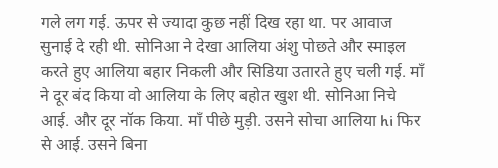गले लग गई. ऊपर से ज्यादा कुछ नहीं दिख रहा था. पर आवाज सुनाई दे रही थी. सोनिआ ने देखा आलिया अंशु पोछते और स्माइल करते हुए आलिया बहार निकली और सिडिया उतारते हुए चली गई. माँ ने दूर बंद किया वो आलिया के लिए बहोत खुश थी. सोनिआ निचे आई. और दूर नॉक किया. माँ पीछे मुड़ी. उसने सोचा आलिया hi फिर से आई. उसने बिना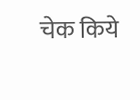चेक किये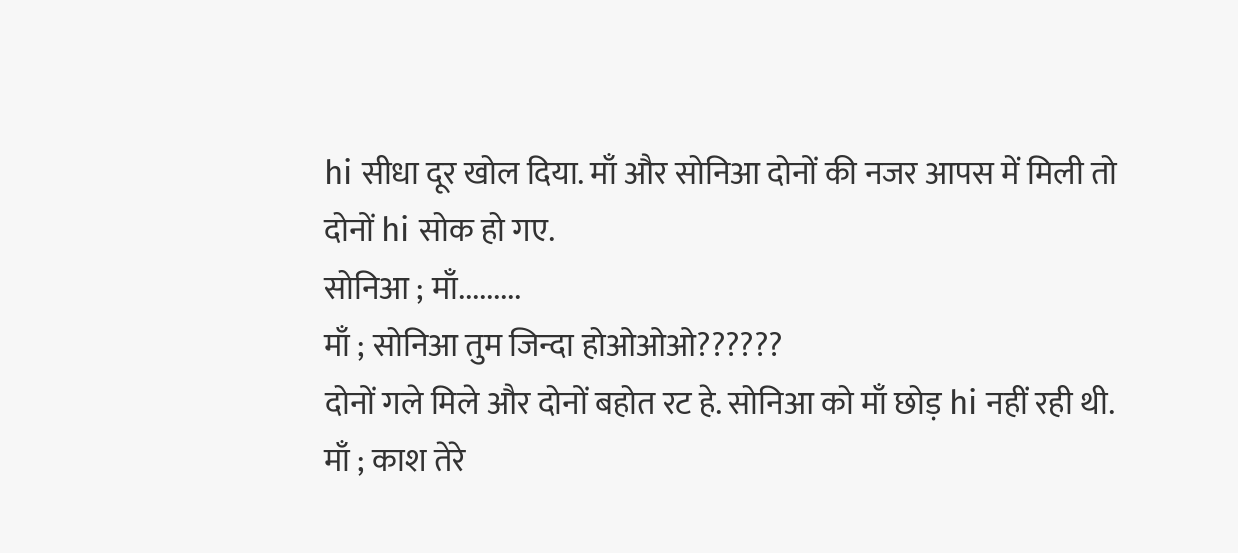hi सीधा दूर खोल दिया. माँ और सोनिआ दोनों की नजर आपस में मिली तो दोनों hi सोक हो गए.
सोनिआ ; माँ.........
माँ ; सोनिआ तुम जिन्दा होओओओ??????
दोनों गले मिले और दोनों बहोत रट हे. सोनिआ को माँ छोड़ hi नहीं रही थी.
माँ ; काश तेरे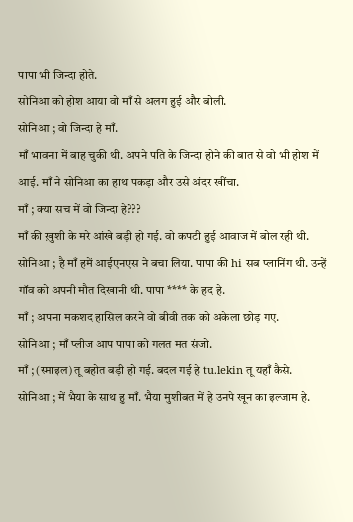पापा भी जिन्दा होते.
सोनिआ को होश आया वो माँ से अलग हुई और बोली.
सोनिआ ; वो जिन्दा हे माँ.
माँ भावना में बाह चुकी थी. अपने पति के जिन्दा होने की बात से वो भी होश में आई. माँ ने सोनिआ का हाथ पकड़ा और उसे अंदर खींचा.
माँ ; क्या सच में वो जिन्दा हे???
माँ की ख़ुशी के मरे आंखे बड़ी हो गई. वो कपटी हुई आवाज में बोल रही थी.
सोनिआ ; है माँ हमें आईएनएस ने बचा लिया. पापा की hi सब प्लानिंग थी. उन्हें गॉव को अपनी मौत दिखानी थी. पापा **** के हद हे.
माँ ; अपना मकशद हासिल करने वो बीवी तक को अकेला छोड़ गए.
सोनिआ ; माँ प्लीज आप पापा को गलत मत संजो.
माँ ; (स्माइल) तू बहोत बड़ी हो गई. बदल गई हे tu.lekin तू यहाँ कैसे.
सोनिआ ; में भैया के साथ हु माँ. भैया मुशीबत में हे उनपे खून का इल्जाम हे.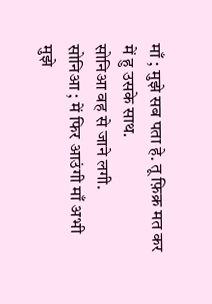माँ ; मुझे सब पता हे. तू फ़िक्र मत कर में हु उसके साथ.
सोनिआ वह से जाने लगी.
सोनिआ ; में फिर आउंगी माँ अभी मुझे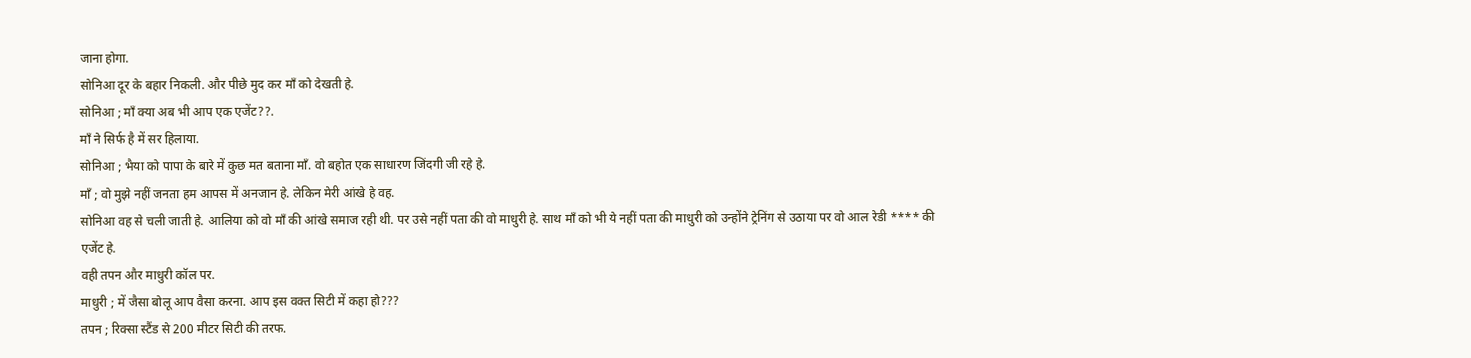जाना होगा.
सोनिआ दूर के बहार निकली. और पीछे मुद कर माँ को देखती हे.
सोनिआ ; माँ क्या अब भी आप एक एजेंट??.
माँ ने सिर्फ है में सर हिलाया.
सोनिआ ; भैया को पापा के बारे में कुछ मत बताना माँ. वो बहोत एक साधारण जिंदगी जी रहे हे.
माँ ; वो मुझे नहीं जनता हम आपस में अनजान हे. लेकिन मेरी आंखे हे वह.
सोनिआ वह से चली जाती हे. आलिया को वो माँ की आंखे समाज रही थी. पर उसे नहीं पता की वो माधुरी हे. साथ माँ को भी ये नहीं पता की माधुरी को उन्होंने ट्रेनिंग से उठाया पर वो आल रेडी **** की एजेंट हे.
वही तपन और माधुरी कॉल पर.
माधुरी ; में जैसा बोलू आप वैसा करना. आप इस वक्त सिटी में कहा हो???
तपन ; रिक्सा स्टैंड से 200 मीटर सिटी की तरफ.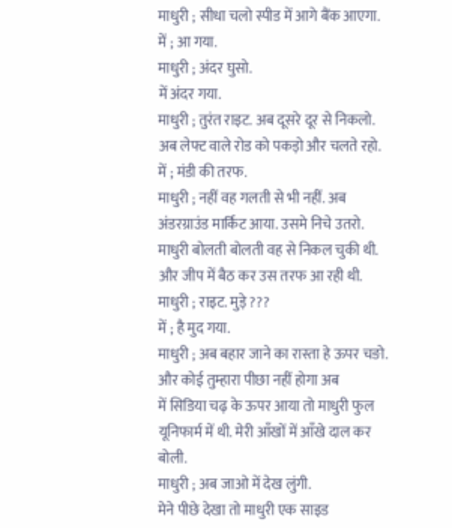माधुरी ; सीधा चलो स्पीड में आगे बैंक आएगा.
में ; आ गया.
माधुरी ; अंदर घुसो.
में अंदर गया.
माधुरी ; तुरंत राइट. अब दूसरे दूर से निकलो. अब लेफ्ट वाले रोड को पकड़ो और चलते रहो.
में ; मंडी की तरफ.
माधुरी ; नहीं वह गलती से भी नहीं. अब अंडरग्राउंड मार्किट आया. उसमे निचे उतरो.
माधुरी बोलती बोलती वह से निकल चुकी थी. और जीप में बैठ कर उस तरफ आ रही थी.
माधुरी ; राइट. मुड़े ???
में ; है मुद गया.
माधुरी ; अब बहार जाने का रास्ता हे ऊपर चङो. और कोई तुम्हारा पीछा नहीं होगा अब
में सिडिया चढ़ के ऊपर आया तो माधुरी फुल यूनिफार्म में थी. मेरी आँखों में आँखे दाल कर बोली.
माधुरी ; अब जाओ में देख लुंगी.
मेने पीछे देखा तो माधुरी एक साइड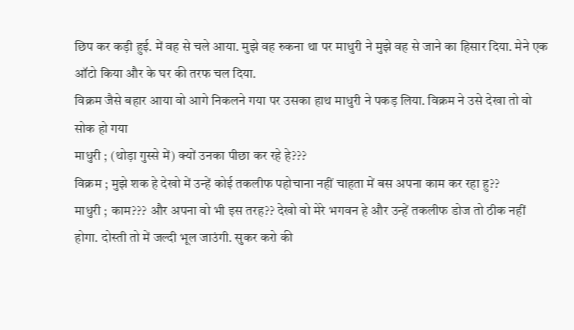छिप कर कड़ी हुई. में वह से चले आया. मुझे वह रुकना था पर माधुरी ने मुझे वह से जाने का हिसार दिया. मेने एक ऑटो किया और के घर की तरफ चल दिया.
विक्रम जैसे बहार आया वो आगे निकलने गया पर उसका हाथ माधुरी ने पकड़ लिया. विक्रम ने उसे देखा तो वो सोक हो गया
माधुरी ; (थोड़ा गुस्से में) क्यों उनका पीछा कर रहे हे???
विक्रम ; मुझे शक हे देखो में उन्हें कोई तकलीफ पहोचाना नहीं चाहता में बस अपना काम कर रहा हु??
माधुरी ; काम??? और अपना वो भी इस तरह?? देखो वो मेरे भगवन हे और उन्हें तकलीफ डोज तो ठीक नहीं होगा. दोस्ती तो में जल्दी भूल जाउंगी. सुकर करो की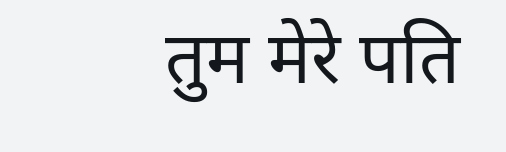तुम मेरे पति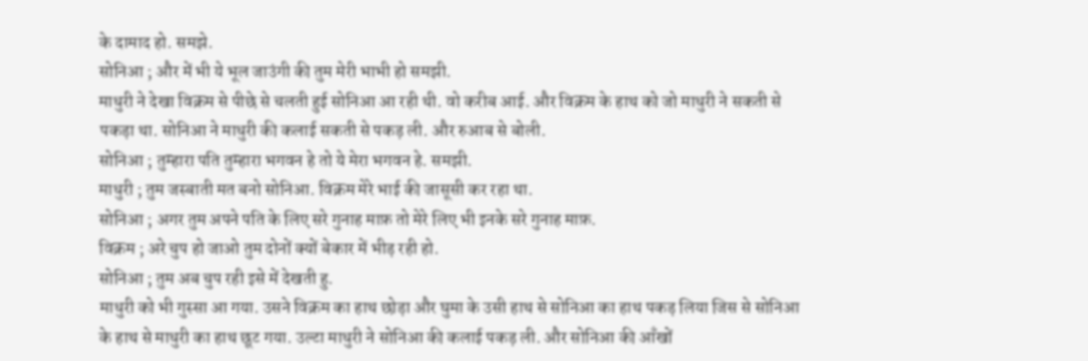के दामाद हो. समझे.
सोनिआ ; और में भी ये भूल जाउंगी की तुम मेरी भाभी हो समझी.
माधुरी ने देखा विक्रम से पीछे से चलती हुई सोनिआ आ रही थी. वो करीब आई. और विक्रम के हाथ को जो माधुरी ने सकती से पकड़ा था. सोनिआ ने माधुरी की कलाई सकती से पकड़ ली. और रुआब से बोली.
सोनिआ ; तुम्हारा पति तुम्हारा भगवन हे तो ये मेरा भगवन हे. समझी.
माधुरी ; तुम जस्बाती मत बनो सोनिआ. विक्रम मेरे भाई की जासूसी कर रहा था.
सोनिआ ; अगर तुम अपने पति के लिए सरे गुनाह माफ़ तो मेरे लिए भी इनके सरे गुनाह माफ़.
विक्रम ; अरे चुप हो जाओ तुम दोनों क्यों बेकार में भीड़ रही हो.
सोनिआ ; तुम अब चुप रही इसे में देखती हु.
माधुरी को भी गुस्सा आ गया. उसने विक्रम का हाथ छोड़ा और घुमा के उसी हाथ से सोनिआ का हाथ पकड़ लिया जिस से सोनिआ के हाथ से माधुरी का हाथ छूट गया. उल्टा माधुरी ने सोनिआ की कलाई पकड़ ली. और सोनिआ की आँखों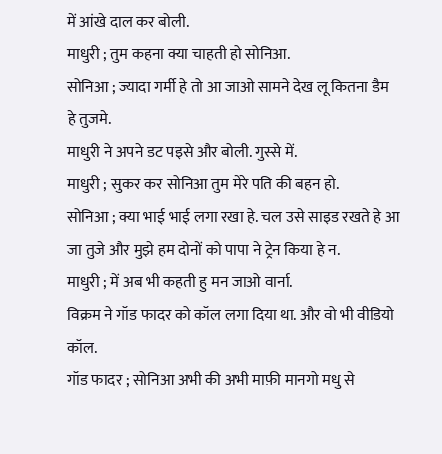में आंखे दाल कर बोली.
माधुरी ; तुम कहना क्या चाहती हो सोनिआ.
सोनिआ ; ज्यादा गर्मी हे तो आ जाओ सामने देख लू कितना डैम हे तुजमे.
माधुरी ने अपने डट पइसे और बोली. गुस्से में.
माधुरी ; सुकर कर सोनिआ तुम मेरे पति की बहन हो.
सोनिआ ; क्या भाई भाई लगा रखा हे. चल उसे साइड रखते हे आ जा तुजे और मुझे हम दोनों को पापा ने ट्रेन किया हे न.
माधुरी ; में अब भी कहती हु मन जाओ वार्ना.
विक्रम ने गॉड फादर को कॉल लगा दिया था. और वो भी वीडियो कॉल.
गॉड फादर ; सोनिआ अभी की अभी माफ़ी मानगो मधु से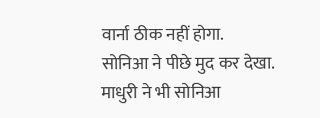वार्ना ठीक नहीं होगा.
सोनिआ ने पीछे मुद कर देखा. माधुरी ने भी सोनिआ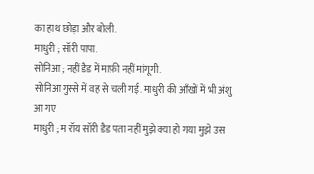का हाथ छोड़ा और बोली.
माधुरी ; सॉरी पापा.
सोनिआ ; नहीं डैड में माफ़ी नहीं मांगूगी.
सोनिआ गुस्से में वह से चली गई. माधुरी की आँखों में भी अंशु आ गए
माधुरी ; म रॉय सॉरी डैड पता नहीं मुझे क्या हो गया मुझे उस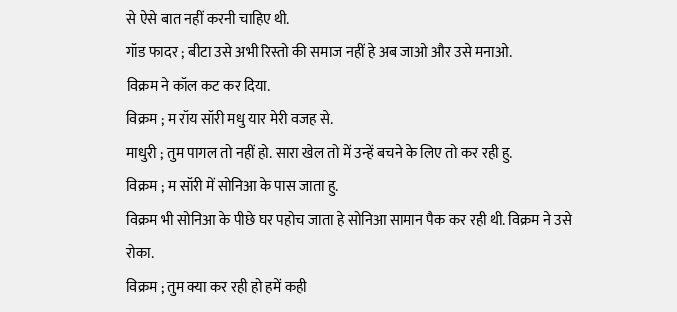से ऐसे बात नहीं करनी चाहिए थी.
गॉड फादर ; बीटा उसे अभी रिस्तो की समाज नहीं हे अब जाओ और उसे मनाओ.
विक्रम ने कॉल कट कर दिया.
विक्रम ; म रॉय सॉरी मधु यार मेरी वजह से.
माधुरी ; तुम पागल तो नहीं हो. सारा खेल तो में उन्हें बचने के लिए तो कर रही हु.
विक्रम ; म सॉरी में सोनिआ के पास जाता हु.
विक्रम भी सोनिआ के पीछे घर पहोच जाता हे सोनिआ सामान पैक कर रही थी. विक्रम ने उसे रोका.
विक्रम ; तुम क्या कर रही हो हमें कही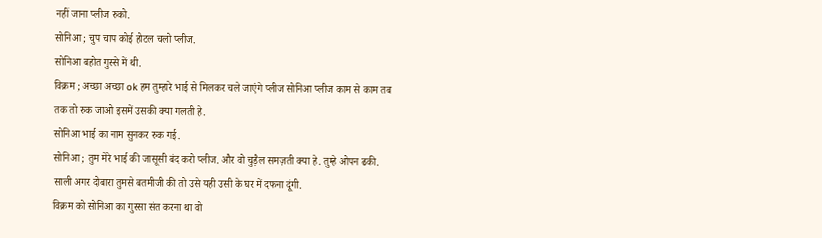नहीं जाना प्लीज रुको.
सोनिआ ; चुप चाप कोई होटल चलो प्लीज.
सोनिआ बहोत गुस्से में थी.
विक्रम ; अच्छा अच्छा ok हम तुम्हारे भाई से मिलकर चले जाएंगे प्लीज सोनिआ प्लीज काम से काम तब तक तो रुक जाओ इसमें उसकी क्या गलती हे.
सोनिआ भाई का नाम सुनकर रुक गई.
सोनिआ ; तुम मेरे भाई की जासूसी बंद करो प्लीज. और वो चुड़ैल समज़ती क्या हे. तुम्हे ओपन ढकी. साली अगर दोबारा तुमसे बतमीजी की तो उसे यही उसी के घर में दफना दूंगी.
विक्रम को सोनिआ का गुस्सा संत करना था वो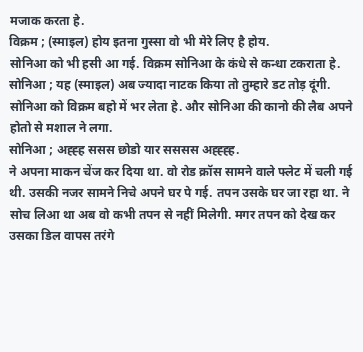मजाक करता हे.
विक्रम ; (स्माइल) होय इतना गुस्सा वो भी मेरे लिए है होय.
सोनिआ को भी हसी आ गई. विक्रम सोनिआ के कंधे से कन्धा टकराता हे.
सोनिआ ; यह (स्माइल) अब ज्यादा नाटक किया तो तुम्हारे डट तोड़ दूंगी.
सोनिआ को विक्रम बहो में भर लेता हे. और सोनिआ की कानो की लैब अपने होतो से मशाल ने लगा.
सोनिआ ; अह्ह्ह ससस छोडो यार सससस अह्ह्ह्ह.
ने अपना माकन चेंज कर दिया था. वो रोड क्रॉस सामने वाले फ्लेट में चली गई थी. उसकी नजर सामने निचे अपने घर पे गई. तपन उसके घर जा रहा था. ने सोच लिआ था अब वो कभी तपन से नहीं मिलेगी. मगर तपन को देख कर उसका डिल वापस तरंगे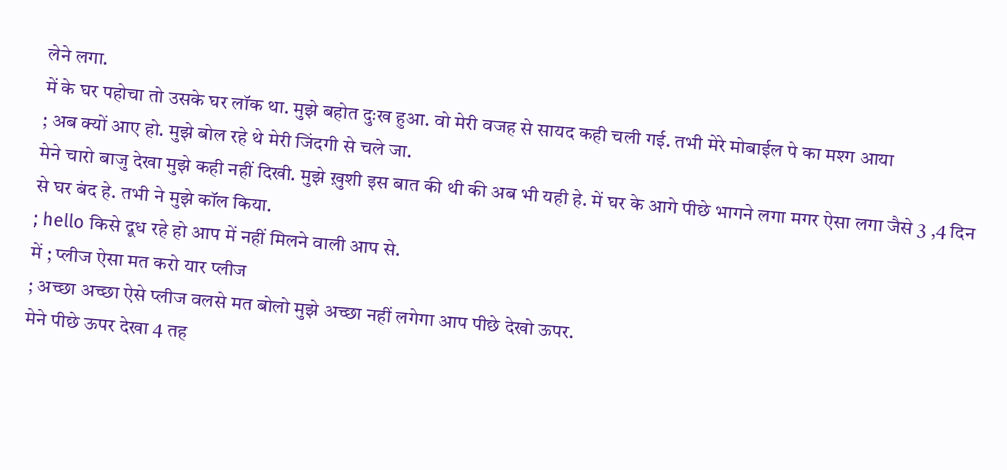लेने लगा.
में के घर पहोचा तो उसके घर लॉक था. मुझे बहोत दुःख हुआ. वो मेरी वजह से सायद कही चली गई. तभी मेरे मोबाईल पे का मश्ग आया
; अब क्यों आए हो. मुझे बोल रहे थे मेरी जिंदगी से चले जा.
मेने चारो बाजु देखा मुझे कही नहीं दिखी. मुझे ख़ुशी इस बात की थी की अब भी यही हे. में घर के आगे पीछे भागने लगा मगर ऐसा लगा जैसे 3 ,4 दिन से घर बंद हे. तभी ने मुझे कॉल किया.
; hello किसे दूध रहे हो आप में नहीं मिलने वाली आप से.
में ; प्लीज ऐसा मत करो यार प्लीज
; अच्छा अच्छा ऐसे प्लीज वलसे मत बोलो मुझे अच्छा नहीं लगेगा आप पीछे देखो ऊपर.
मेने पीछे ऊपर देखा 4 तह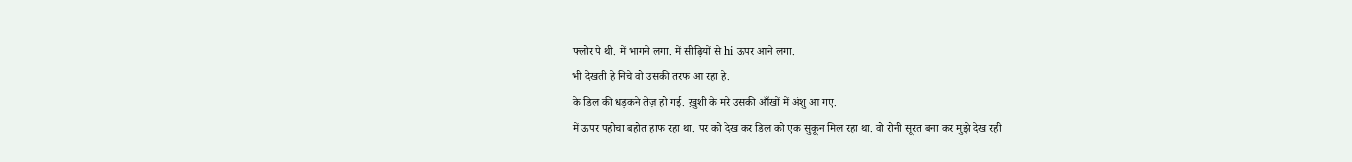फ्लोर पे थी. में भागने लगा. में सीढ़ियों से hi ऊपर आने लगा.
भी देखती हे निचे वो उसकी तरफ आ रहा हे.
के डिल की धड़कने तेज़ हो गई. ख़ुशी के मरे उसकी आँखों में अंशु आ गए.
में ऊपर पहोचा बहोत हाफ रहा था. पर को देख कर डिल को एक सुकून मिल रहा था. वो रोनी सूरत बना कर मुझे देख रही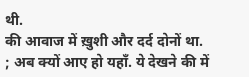थी.
की आवाज में ख़ुशी और दर्द दोनों था.
; अब क्यों आए हो यहाँ. ये देखने की में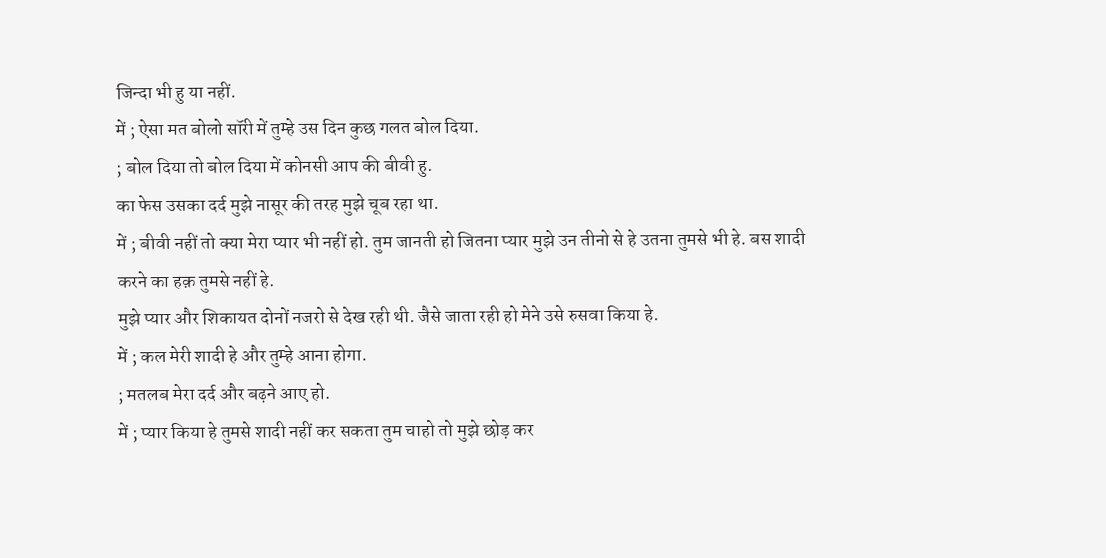जिन्दा भी हु या नहीं.
में ; ऐसा मत बोलो सॉरी में तुम्हे उस दिन कुछ गलत बोल दिया.
; बोल दिया तो बोल दिया में कोनसी आप की बीवी हु.
का फेस उसका दर्द मुझे नासूर की तरह मुझे चूब रहा था.
में ; बीवी नहीं तो क्या मेरा प्यार भी नहीं हो. तुम जानती हो जितना प्यार मुझे उन तीनो से हे उतना तुमसे भी हे. बस शादी करने का हक़ तुमसे नहीं हे.
मुझे प्यार और शिकायत दोनों नजरो से देख रही थी. जैसे जाता रही हो मेने उसे रुसवा किया हे.
में ; कल मेरी शादी हे और तुम्हे आना होगा.
; मतलब मेरा दर्द और बढ़ने आए हो.
में ; प्यार किया हे तुमसे शादी नहीं कर सकता तुम चाहो तो मुझे छोड़ कर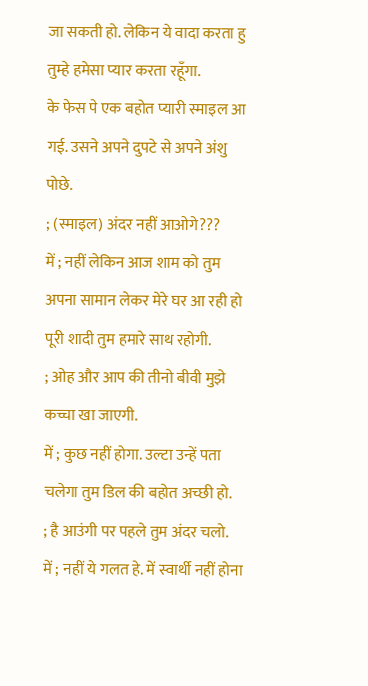जा सकती हो. लेकिन ये वादा करता हु तुम्हे हमेसा प्यार करता रहूँगा.
के फेस पे एक बहोत प्यारी स्माइल आ गई. उसने अपने दुपटे से अपने अंशु पोछे.
; (स्माइल) अंदर नहीं आओगे???
में ; नहीं लेकिन आज शाम को तुम अपना सामान लेकर मेरे घर आ रही हो पूरी शादी तुम हमारे साथ रहोगी.
; ओह और आप की तीनो बीवी मुझे कच्चा खा जाएगी.
में ; कुछ नहीं होगा. उल्टा उन्हें पता चलेगा तुम डिल की बहोत अच्छी हो.
; है आउंगी पर पहले तुम अंदर चलो.
में ; नहीं ये गलत हे. में स्वार्थी नहीं होना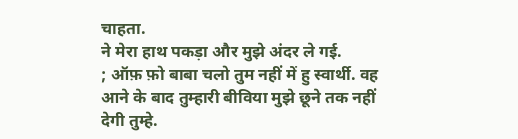चाहता.
ने मेरा हाथ पकड़ा और मुझे अंदर ले गई.
; ऑफ़ फ़ो बाबा चलो तुम नहीं में हु स्वार्थी. वह आने के बाद तुम्हारी बीविया मुझे छूने तक नहीं देगी तुम्हे.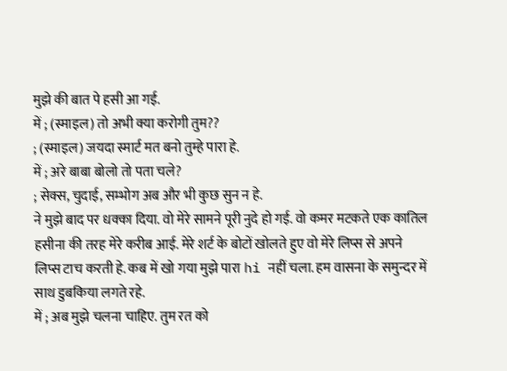मुझे की बात पे हसी आ गई.
में ; (स्माइल) तो अभी क्या करोगी तुम??
; (स्माइल) जयदा स्मार्ट मत बनो तुम्हे पारा हे.
में ; अरे बाबा बोलो तो पता चले?
; सेक्स, चुदाई, सम्भोग अब और भी कुछ सुन न हे.
ने मुझे बाद पर धक्का दिया. वो मेरे सामने पूरी नुदे हो गई. वो कमर मटकते एक कातिल हसीना की तरह मेरे करीब आई. मेरे शर्ट के बोटों खोलते हुए वो मेरे लिप्स से अपने लिप्स टाच करती हे. कब में खो गया मुझे पारा hi नहीं चला. हम वासना के समुन्दर में साथ डुबकिया लगते रहे.
में ; अब मुझे चलना चाहिए. तुम रत को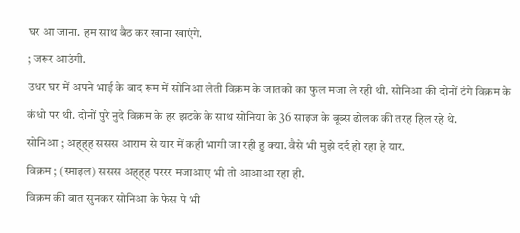घर आ जाना. हम साथ बैठ कर खाना खाएंगे.
; जरूर आउंगी.
उधर घर में अपने भाई के बाद रूम में सोनिआ लेती विक्रम के जातको का फुल मजा ले रही थी. सोनिआ की दोनों टंगे विक्रम के कंधो पर थी. दोनों पुरे नुदे विक्रम के हर झटके के साथ सोनिया के 36 साइज के बूब्स ढोलक की तरह हिल रहे थे.
सोनिआ ; अह्ह्ह ससस आराम से यार में कही भागी जा रही हु क्या. वैसे भी मुझे दर्द हो रहा हे यार.
विक्रम ; (स्माइल) ससस अह्ह्ह पररर मजाआए भी तो आआआ रहा ही.
विक्रम की बात सुनकर सोनिआ के फेस पे भी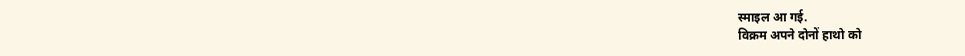स्माइल आ गई.
विक्रम अपने दोनों हाथो को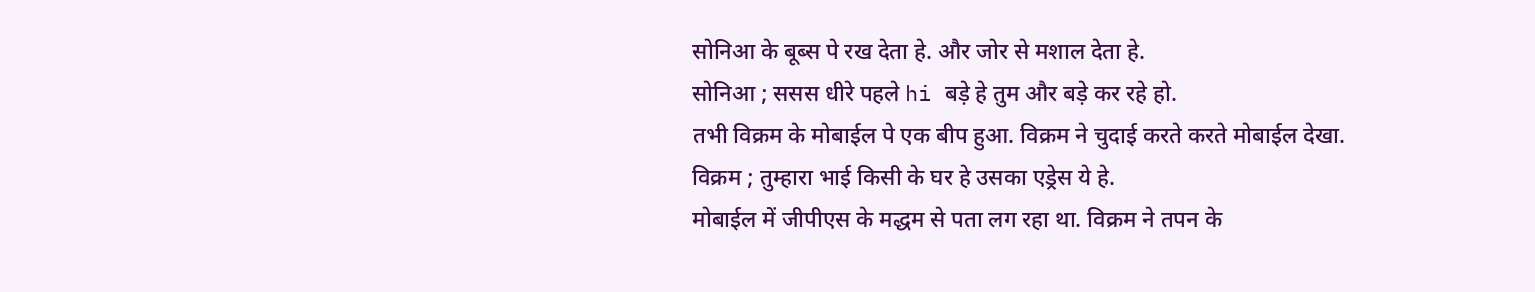सोनिआ के बूब्स पे रख देता हे. और जोर से मशाल देता हे.
सोनिआ ; ससस धीरे पहले hi बड़े हे तुम और बड़े कर रहे हो.
तभी विक्रम के मोबाईल पे एक बीप हुआ. विक्रम ने चुदाई करते करते मोबाईल देखा.
विक्रम ; तुम्हारा भाई किसी के घर हे उसका एड्रेस ये हे.
मोबाईल में जीपीएस के मद्धम से पता लग रहा था. विक्रम ने तपन के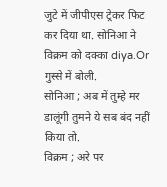जुटे में जीपीएस ट्रेकर फिट कर दिया था. सोनिआ ने विक्रम को दक्का diya.Or गुस्से में बोली.
सोनिआ ; अब में तुम्हे मर डालूंगी तुमने ये सब बंद नहीं किया तो.
विक्रम ; अरे पर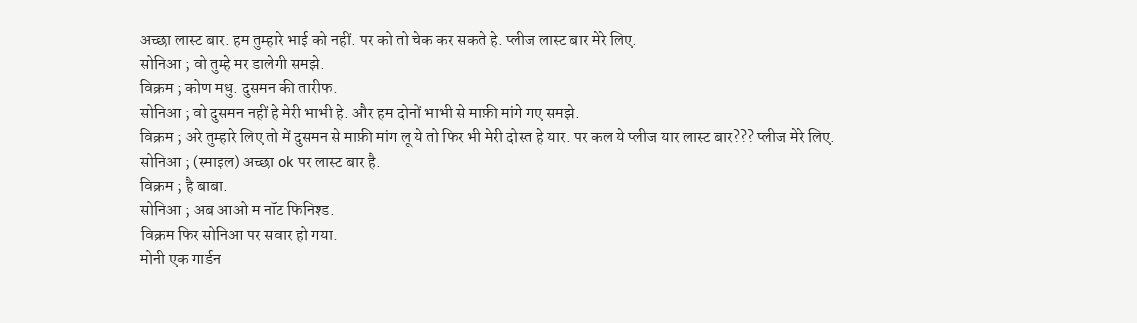अच्छा लास्ट बार. हम तुम्हारे भाई को नहीं. पर को तो चेक कर सकते हे. प्लीज लास्ट बार मेरे लिए.
सोनिआ ; वो तुम्हे मर डालेगी समझे.
विक्रम ; कोण मधु. दुसमन की तारीफ.
सोनिआ ; वो दुसमन नहीं हे मेरी भाभी हे. और हम दोनों भाभी से माफ़ी मांगे गए समझे.
विक्रम ; अरे तुम्हारे लिए तो में दुसमन से माफ़ी मांग लू ये तो फिर भी मेरी दोस्त हे यार. पर कल ये प्लीज यार लास्ट बार??? प्लीज मेरे लिए.
सोनिआ ; (स्माइल) अच्छा ok पर लास्ट बार है.
विक्रम ; है बाबा.
सोनिआ ; अब आओ म नॉट फिनिश्ड.
विक्रम फिर सोनिआ पर सवार हो गया.
मोनी एक गार्डन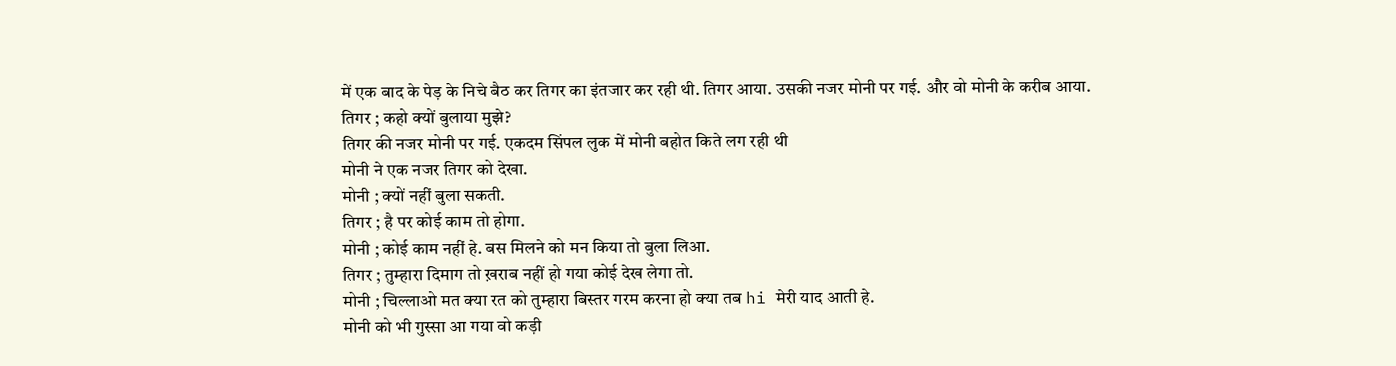में एक बाद के पेड़ के निचे बैठ कर तिगर का इंतजार कर रही थी. तिगर आया. उसकी नजर मोनी पर गई. और वो मोनी के करीब आया.
तिगर ; कहो क्यों बुलाया मुझे?
तिगर की नजर मोनी पर गई. एकदम सिंपल लुक में मोनी बहोत किते लग रही थी
मोनी ने एक नजर तिगर को देखा.
मोनी ; क्यों नहीं बुला सकती.
तिगर ; है पर कोई काम तो होगा.
मोनी ; कोई काम नहीं हे. बस मिलने को मन किया तो बुला लिआ.
तिगर ; तुम्हारा दिमाग तो ख़राब नहीं हो गया कोई देख लेगा तो.
मोनी ; चिल्लाओ मत क्या रत को तुम्हारा बिस्तर गरम करना हो क्या तब hi मेरी याद आती हे.
मोनी को भी गुस्सा आ गया वो कड़ी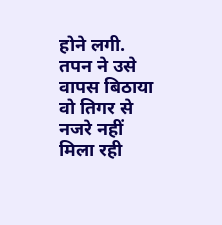होने लगी. तपन ने उसे वापस बिठाया वो तिगर से नजरे नहीं मिला रही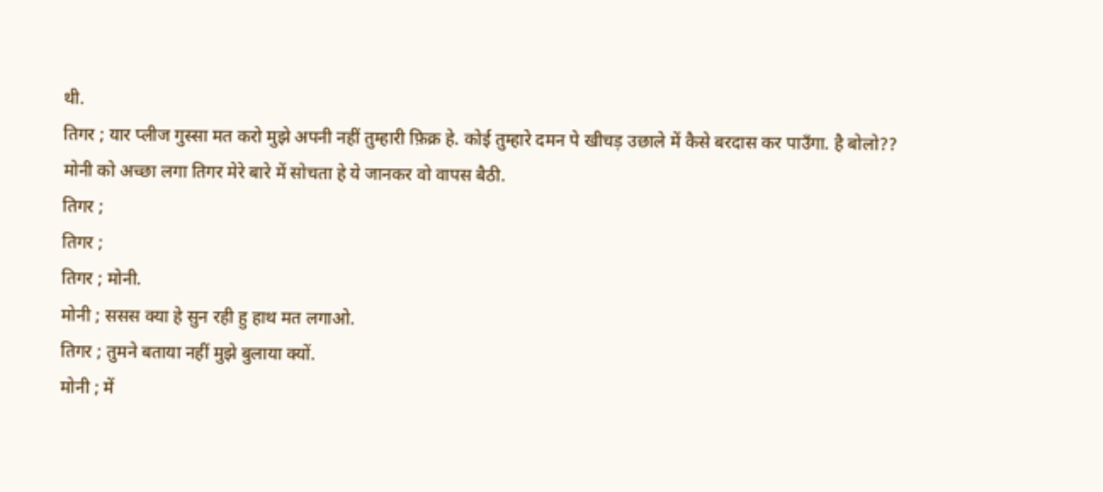थी.
तिगर ; यार प्लीज गुस्सा मत करो मुझे अपनी नहीं तुम्हारी फ़िक्र हे. कोई तुम्हारे दमन पे खीचड़ उछाले में कैसे बरदास कर पाउँगा. है बोलो??
मोनी को अच्छा लगा तिगर मेरे बारे में सोचता हे ये जानकर वो वापस बैठी.
तिगर ;
तिगर ;
तिगर ; मोनी.
मोनी ; ससस क्या हे सुन रही हु हाथ मत लगाओ.
तिगर ; तुमने बताया नहीं मुझे बुलाया क्यों.
मोनी ; में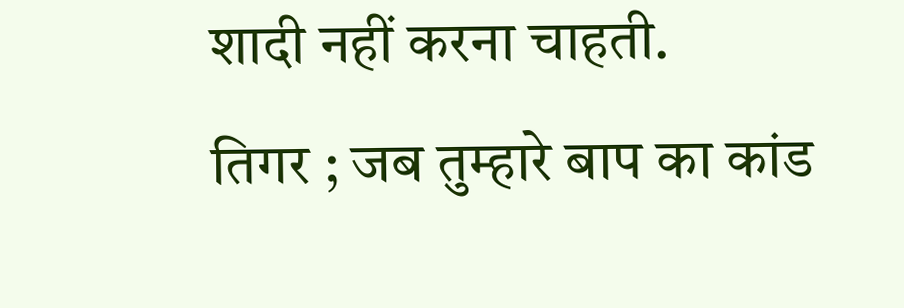शादी नहीं करना चाहती.
तिगर ; जब तुम्हारे बाप का कांड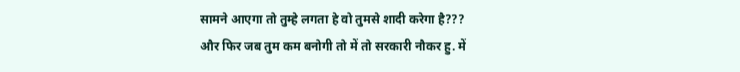सामने आएगा तो तुम्हे लगता हे वो तुमसे शादी करेगा है???
और फिर जब तुम कम बनोगी तो में तो सरकारी नौकर हु. में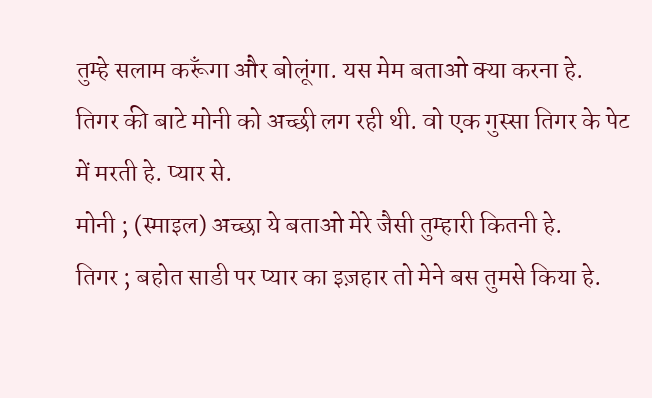तुम्हे सलाम करूँगा और बोलूंगा. यस मेम बताओ क्या करना हे.
तिगर की बाटे मोनी को अच्छी लग रही थी. वो एक गुस्सा तिगर के पेट में मरती हे. प्यार से.
मोनी ; (स्माइल) अच्छा ये बताओ मेरे जैसी तुम्हारी कितनी हे.
तिगर ; बहोत साडी पर प्यार का इज़हार तो मेने बस तुमसे किया हे.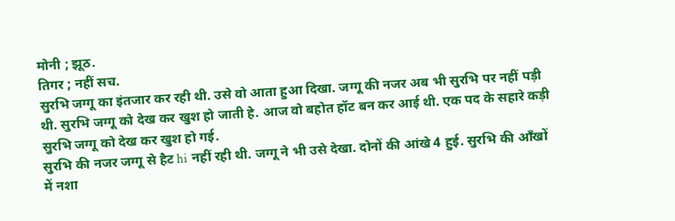मोनी ; झूठ.
तिगर ; नहीं सच.
सुरभि जग्गू का इंतजार कर रही थी. उसे वो आता हुआ दिखा. जग्गू की नजर अब भी सुरभि पर नहीं पड़ी थी. सुरभि जग्गू को देख कर खुश हो जाती हे. आज वो बहोत हॉट बन कर आई थी. एक पद के सहारे कड़ी सुरभि जग्गू को देख कर खुश हो गई.
सुरभि की नजर जग्गू से हैट hi नहीं रही थी. जग्गू ने भी उसे देखा. दोनों की आंखे 4 हुई. सुरभि की आँखों में नशा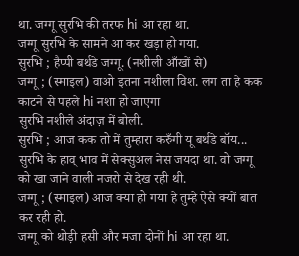था. जग्गू सुरभि की तरफ hi आ रहा था.
जग्गू सुरभि के सामने आ कर खड़ा हो गया.
सुरभि ; हैप्पी बर्थडे जग्गू. (नशीली आँखों से)
जग्गू ; (स्माइल) वाओ इतना नशीला विश. लग ता हे कक काटने से पहले hi नशा हो जाएगा
सुरभि नशीले अंदाज़ में बोली.
सुरभि ; आज कक तो में तुम्हारा करुँगी यू बर्थडे बॉय...
सुरभि के हाव् भाव में सेक्सुअल नेस जयदा था. वो जग्गू को खा जाने वाली नजरो से देख रही थी.
जग्गू ; (स्माइल) आज क्या हो गया हे तुम्हे ऐसे क्यों बात कर रही हो.
जग्गू को थोड़ी हसी और मजा दोनों hi आ रहा था.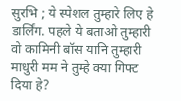सुरभि ; ये स्पेशल तुम्हारे लिए हे डार्लिंग. पहले ये बताओ तुम्हारी वो कामिनी बॉस यानि तुम्हारी माधुरी मम ने तुम्हे क्या गिफ्ट दिया हे?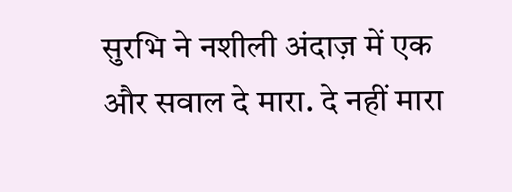सुरभि ने नशीली अंदाज़ में एक और सवाल दे मारा. दे नहीं मारा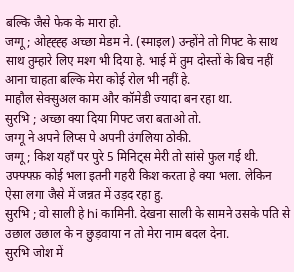बल्कि जैसे फेक के मारा हो.
जग्गू ; ओह्ह्ह्ह अच्छा मेडम ने. (स्माइल) उन्होंने तो गिफ्ट के साथ साथ तुम्हारे लिए मश्ग भी दिया हे. भाई में तुम दोस्तों के बिच नहीं आना चाहता बल्कि मेरा कोई रोल भी नहीं हे.
माहौल सेक्सुअल काम और कॉमेडी ज्यादा बन रहा था.
सुरभि ; अच्छा क्या दिया गिफ्ट जरा बताओ तो.
जग्गू ने अपने लिप्स पे अपनी उंगलिया ठोकी.
जग्गू ; किश यहाँ पर पुरे 5 मिनिट्स मेरी तो सांसे फुल गई थी. उफ्फ्फ्फ़ कोई भला इतनी गहरी किश करता हे क्या भला. लेकिन ऐसा लगा जैसे में जन्नत में उड़द रहा हु.
सुरभि ; वो साली हे hi कामिनी. देखना साली के सामने उसके पति से उछाल उछाल के न छुड़वाया न तो मेरा नाम बदल देना.
सुरभि जोश में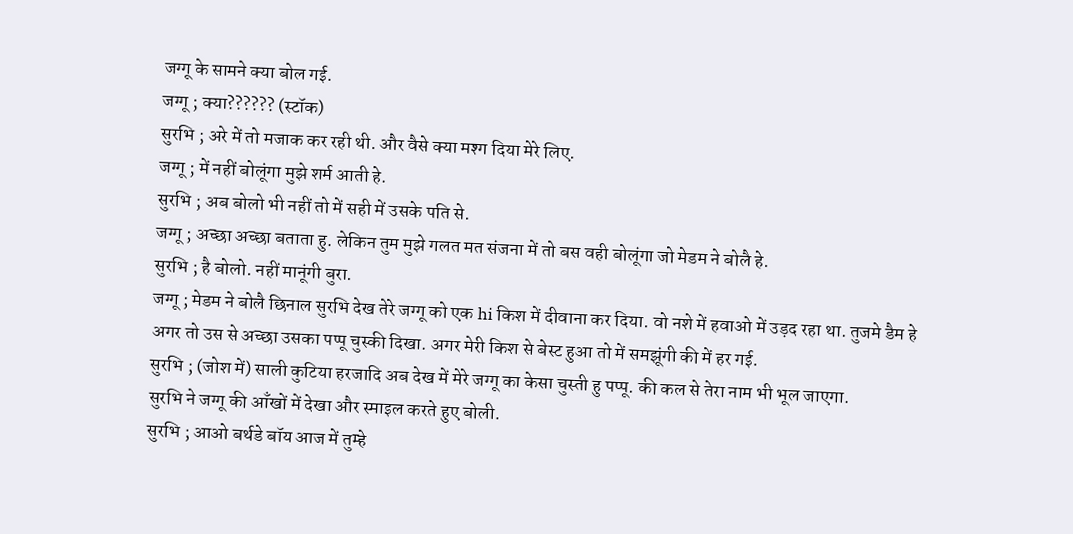जग्गू के सामने क्या बोल गई.
जग्गू ; क्या?????? (स्टॉक)
सुरभि ; अरे में तो मजाक कर रही थी. और वैसे क्या मश्ग दिया मेरे लिए.
जग्गू ; में नहीं बोलूंगा मुझे शर्म आती हे.
सुरभि ; अब बोलो भी नहीं तो में सही में उसके पति से.
जग्गू ; अच्छा अच्छा बताता हु. लेकिन तुम मुझे गलत मत संजना में तो बस वही बोलूंगा जो मेडम ने बोलै हे.
सुरभि ; है बोलो. नहीं मानूंगी बुरा.
जग्गू ; मेडम ने बोलै छिनाल सुरभि देख तेरे जग्गू को एक hi किश में दीवाना कर दिया. वो नशे में हवाओ में उड़द रहा था. तुजमे डैम हे अगर तो उस से अच्छा उसका पप्पू चुस्की दिखा. अगर मेरी किश से बेस्ट हुआ तो में समझूंगी की में हर गई.
सुरभि ; (जोश में) साली कुटिया हरजादि अब देख में मेरे जग्गू का केसा चुस्ती हु पप्पू. की कल से तेरा नाम भी भूल जाएगा.
सुरभि ने जग्गू की आँखों में देखा और स्माइल करते हुए बोली.
सुरभि ; आओ बर्थडे बॉय आज में तुम्हे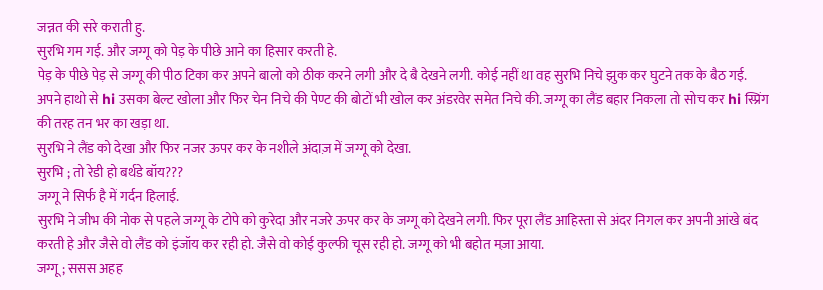जन्नत की सरे कराती हु.
सुरभि गम गई. और जग्गू को पेड़ के पीछे आने का हिसार करती हे.
पेड़ के पीछे पेड़ से जग्गू की पीठ टिका कर अपने बालो को ठीक करने लगी और दे बै देखने लगी. कोई नहीं था वह सुरभि निचे झुक कर घुटने तक के बैठ गई. अपने हाथो से hi उसका बेल्ट खोला और फिर चेन निचे की पेण्ट की बोटों भी खोल कर अंडरवेर समेत निचे की. जग्गू का लैंड बहार निकला तो सोच कर hi स्प्रिंग की तरह तन भर का खड़ा था.
सुरभि ने लैंड को देखा और फिर नजर ऊपर कर के नशीले अंदाज़ में जग्गू को देखा.
सुरभि ; तो रेडी हो बर्थडे बॉय???
जग्गू ने सिर्फ है में गर्दन हिलाई.
सुरभि ने जीभ की नोक से पहले जग्गू के टोपे को कुरेदा और नजरे ऊपर कर के जग्गू को देखने लगी. फिर पूरा लैंड आहिस्ता से अंदर निगल कर अपनी आंखे बंद करती हे और जैसे वो लैंड को इंजॉय कर रही हो. जैसे वो कोई कुल्फी चूस रही हो. जग्गू को भी बहोत मज़ा आया.
जग्गू ; ससस अहह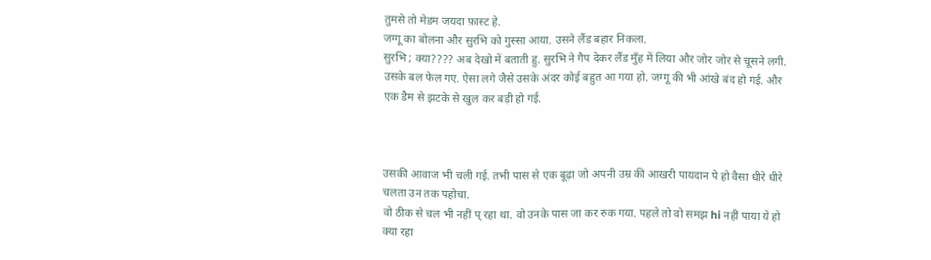तुमसे तो मेडम जयदा फ़ास्ट हे.
जग्गू का बोलना और सुरभि को गुस्सा आया. उसने लैंड बहार निकला.
सुरभि ; क्या???? अब देखो में बताती हु. सुरभि ने गैप देकर लैंड मुँह में लिया और जोर जोर से चूसने लगी. उसके बल फेल गए. ऐसा लगे जैसे उसके अंदर कोई बहुत आ गया हो. जग्गू की भी आंखे बंद हो गई. और एक डैम से झटके से खुल कर बड़ी हो गई.



उसकी आवाज भी चली गई. तभी पास से एक बूढ़ा जो अपनी उम्र की आखरी पायदान पे हो वैसा धीरे धीरे चलता उन तक पहोचा.
वो ठीक से चल भी नहीं प् रहा था. वो उनके पास जा कर रुक गया. पहले तो वो समझ hi नहीं पाया ये हो क्या रहा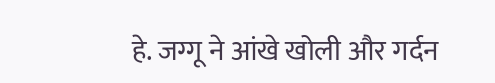हे. जग्गू ने आंखे खोली और गर्दन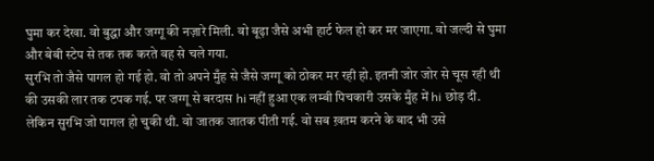घुमा कर देखा. वो बुद्धा और जग्गू की नज़ारे मिली. वो बूढ़ा जैसे अभी हार्ट फेल हो कर मर जाएगा. वो जल्दी से घुमा और बेबी स्टेप से तक तक करते वह से चले गया.
सुरभि तो जैसे पागल हो गई हो. वो तो अपने मुँह से जैसे जग्गू को ठोकर मर रही हो. इतनी जोर जोर से चूस रही थी की उसकी लार तक टपक गई. पर जग्गू से बरदास hi नहीं हुआ एक लम्बी पिचकारी उसके मुँह में hi छोड़ दी. लेकिन सुरभि जो पागल हो चुकी थी. वो जातक जातक पीती गई. वो सब ख़तम करने के बाद भी उसे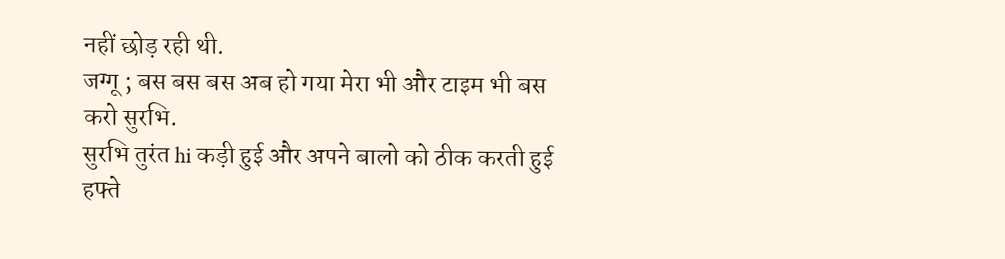नहीं छोड़ रही थी.
जग्गू ; बस बस बस अब हो गया मेरा भी और टाइम भी बस करो सुरभि.
सुरभि तुरंत hi कड़ी हुई और अपने बालो को ठीक करती हुई हफ्ते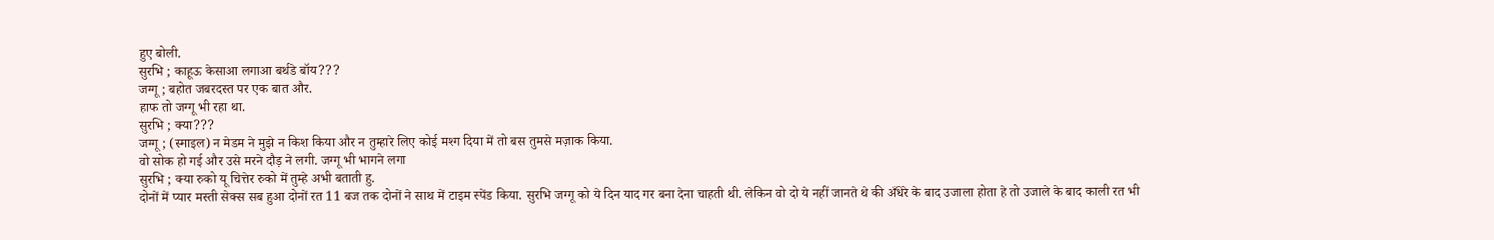हुए बोली.
सुरभि ; काहूऊ केसाआ लगाआ बर्थडे बॉय???
जग्गू ; बहोत जबरदस्त पर एक बात और.
हाफ तो जग्गू भी रहा था.
सुरभि ; क्या???
जग्गू ; (स्माइल) न मेडम ने मुझे न किश किया और न तुम्हारे लिए कोई मश्ग दिया में तो बस तुमसे मज़ाक किया.
वो सोक हो गई और उसे मरने दौड़ ने लगी. जग्गू भी भागने लगा
सुरभि ; क्या रुको यू चित्तेर रुको में तुम्हे अभी बताती हु.
दोनों में प्यार मस्ती सेक्स सब हुआ दोनों रत 11 बज तक दोनों ने साथ में टाइम स्पेंड किया. सुरभि जग्गू को ये दिन याद गर बना देना चाहती थी. लेकिन वो दो ये नहीं जानते थे की अँधेरे के बाद उजाला होता हे तो उजाले के बाद काली रत भी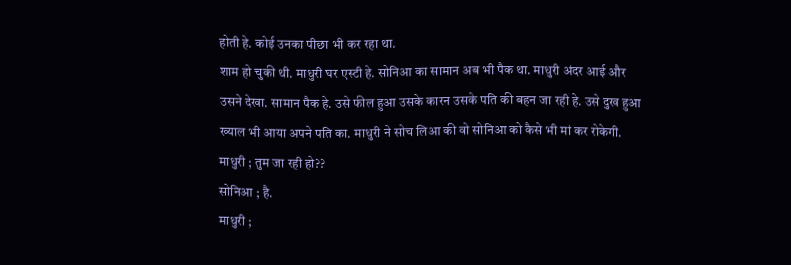होती हे. कोई उनका पीछा भी कर रहा था.
शाम हो चुकी थी. माधुरी घर एस्टी हे. सोनिआ का सामान अब भी पैक था. माधुरी अंदर आई और उसने देखा. सामान पैक हे. उसे फील हुआ उसके कारन उसके पति की बहन जा रही हे. उसे दुख हुआ ख्याल भी आया अपने पति का. माधुरी ने सोच लिआ की वो सोनिआ को कैसे भी मां कर रोकेगी.
माधुरी ; तुम जा रही हो??
सोनिआ ; है.
माधुरी ;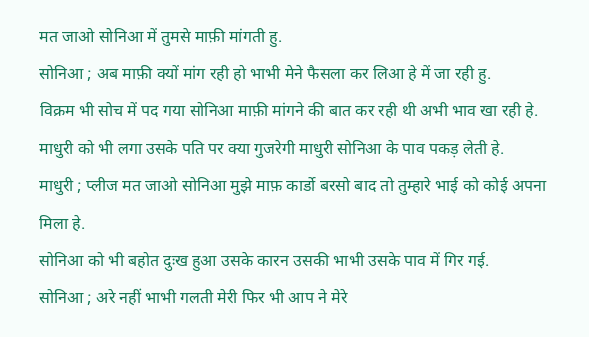मत जाओ सोनिआ में तुमसे माफ़ी मांगती हु.
सोनिआ ; अब माफ़ी क्यों मांग रही हो भाभी मेने फैसला कर लिआ हे में जा रही हु.
विक्रम भी सोच में पद गया सोनिआ माफ़ी मांगने की बात कर रही थी अभी भाव खा रही हे. माधुरी को भी लगा उसके पति पर क्या गुजरेगी माधुरी सोनिआ के पाव पकड़ लेती हे.
माधुरी ; प्लीज मत जाओ सोनिआ मुझे माफ़ कार्डो बरसो बाद तो तुम्हारे भाई को कोई अपना मिला हे.
सोनिआ को भी बहोत दुःख हुआ उसके कारन उसकी भाभी उसके पाव में गिर गई.
सोनिआ ; अरे नहीं भाभी गलती मेरी फिर भी आप ने मेरे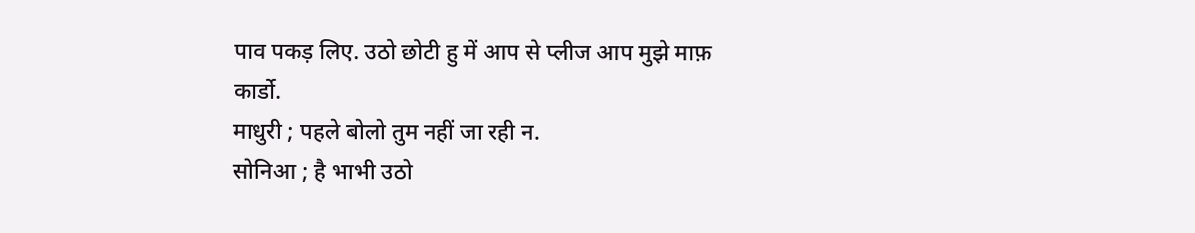पाव पकड़ लिए. उठो छोटी हु में आप से प्लीज आप मुझे माफ़ कार्डो.
माधुरी ; पहले बोलो तुम नहीं जा रही न.
सोनिआ ; है भाभी उठो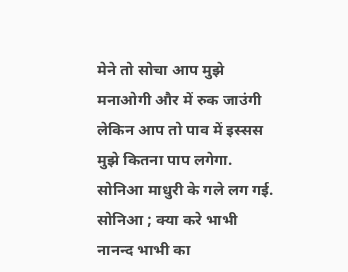मेने तो सोचा आप मुझे मनाओगी और में रुक जाउंगी लेकिन आप तो पाव में इस्सस मुझे कितना पाप लगेगा.
सोनिआ माधुरी के गले लग गई.
सोनिआ ; क्या करे भाभी नानन्द भाभी का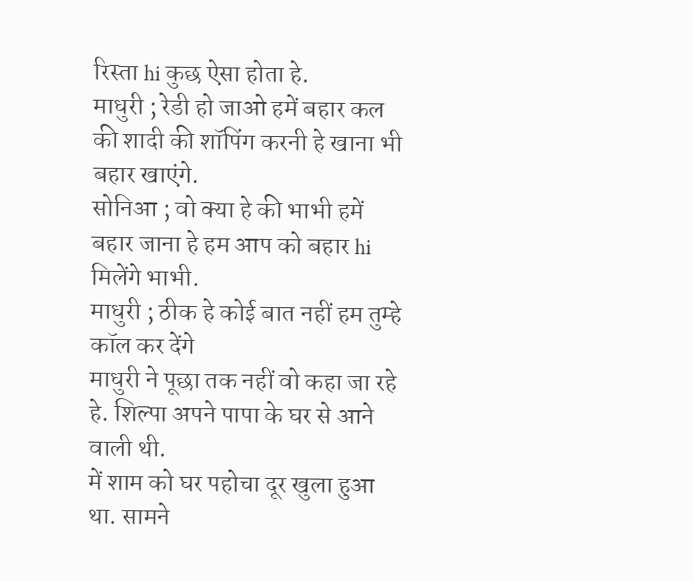रिस्ता hi कुछ ऐसा होता हे.
माधुरी ; रेडी हो जाओ हमें बहार कल की शादी की शॉपिंग करनी हे खाना भी बहार खाएंगे.
सोनिआ ; वो क्या हे की भाभी हमें बहार जाना हे हम आप को बहार hi मिलेंगे भाभी.
माधुरी ; ठीक हे कोई बात नहीं हम तुम्हे कॉल कर देंगे
माधुरी ने पूछा तक नहीं वो कहा जा रहे हे. शिल्पा अपने पापा के घर से आने वाली थी.
में शाम को घर पहोचा दूर खुला हुआ था. सामने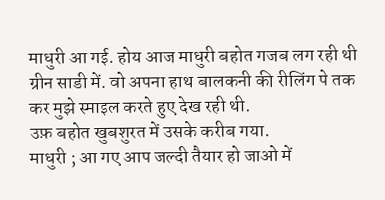माधुरी आ गई. होय आज माधुरी बहोत गजब लग रही थी ग्रीन साडी में. वो अपना हाथ बालकनी की रीलिंग पे तक कर मुझे स्माइल करते हुए देख रही थी.
उफ़ बहोत खुबशुरत में उसके करीब गया.
माधुरी ; आ गए आप जल्दी तैयार हो जाओ में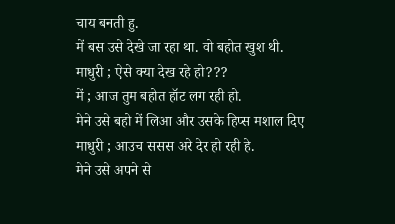चाय बनती हु.
में बस उसे देखे जा रहा था. वो बहोत खुश थी.
माधुरी ; ऐसे क्या देख रहे हो???
में ; आज तुम बहोत हॉट लग रही हो.
मेने उसे बहो में लिआ और उसके हिप्स मशाल दिए
माधुरी ; आउच ससस अरे देर हो रही हे.
मेने उसे अपने से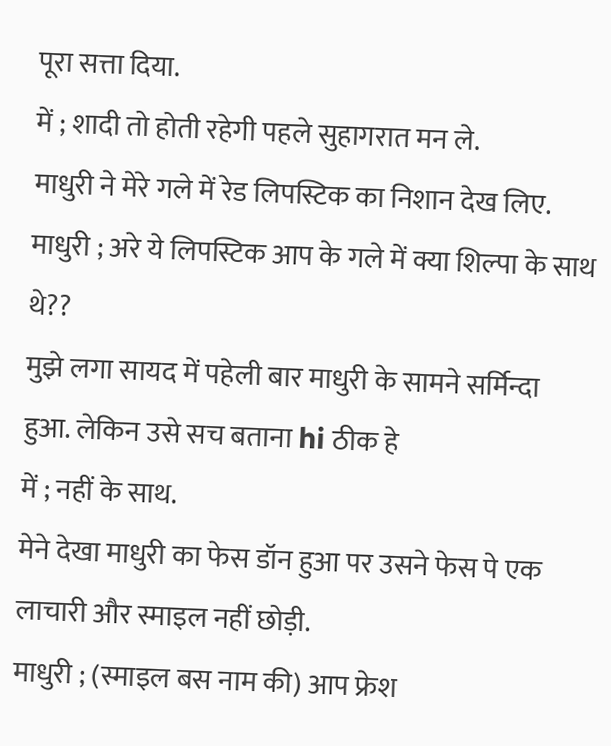पूरा सत्ता दिया.
में ; शादी तो होती रहेगी पहले सुहागरात मन ले.
माधुरी ने मेरे गले में रेड लिपस्टिक का निशान देख लिए.
माधुरी ; अरे ये लिपस्टिक आप के गले में क्या शिल्पा के साथ थे??
मुझे लगा सायद में पहेली बार माधुरी के सामने सर्मिन्दा हुआ. लेकिन उसे सच बताना hi ठीक हे
में ; नहीं के साथ.
मेने देखा माधुरी का फेस डॉन हुआ पर उसने फेस पे एक लाचारी और स्माइल नहीं छोड़ी.
माधुरी ; (स्माइल बस नाम की) आप फ्रेश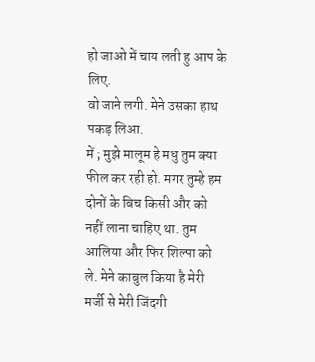हो जाओ में चाय लती हु आप के लिए.
वो जाने लगी. मेने उसका हाथ पकड़ लिआ.
में ; मुझे मालूम हे मधु तुम क्या फील कर रही हो. मगर तुम्हे हम दोनों के बिच किसी और को नहीं लाना चाहिए था. तुम आलिया और फिर शिल्पा को ले. मेने काबुल किया है मेरी मर्जी से मेरी जिंदगी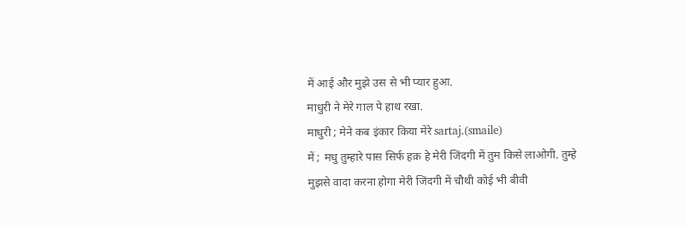में आई और मुझे उस से भी प्यार हुआ.
माधुरी ने मेरे गाल पे हाथ रखा.
माधुरी ; मेने कब इंकार किया मेरे sartaj.(smaile)
में ; मधु तुम्हारे पास सिर्फ हक़ हे मेरी जिंदगी में तुम किसे लाओगी. तुम्हे मुझसे वादा करना होगा मेरी जिंदगी में चौथी कोई भी बीवी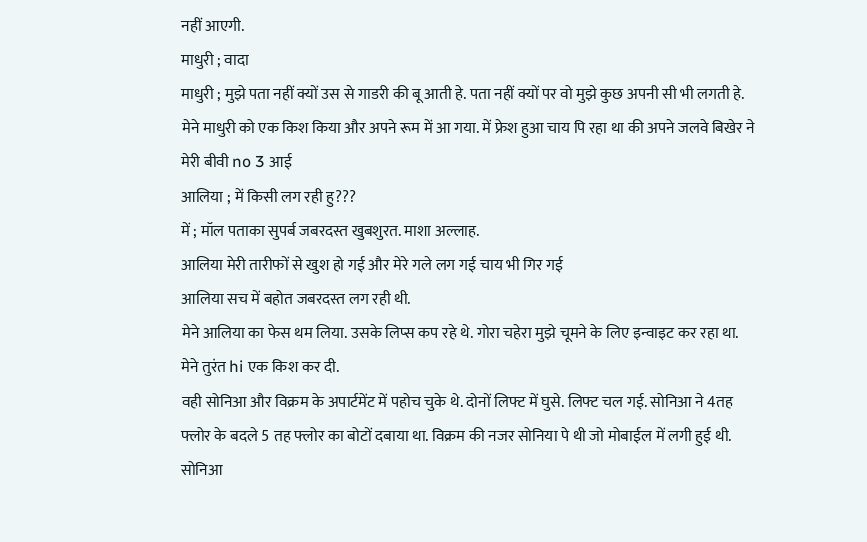नहीं आएगी.
माधुरी ; वादा
माधुरी ; मुझे पता नहीं क्यों उस से गाडरी की बू आती हे. पता नहीं क्यों पर वो मुझे कुछ अपनी सी भी लगती हे.
मेने माधुरी को एक किश किया और अपने रूम में आ गया. में फ्रेश हुआ चाय पि रहा था की अपने जलवे बिखेर ने मेरी बीवी no 3 आई
आलिया ; में किसी लग रही हु???
में ; मॉल पताका सुपर्ब जबरदस्त खुबशुरत. माशा अल्लाह.
आलिया मेरी तारीफों से खुश हो गई और मेरे गले लग गई चाय भी गिर गई
आलिया सच में बहोत जबरदस्त लग रही थी.
मेने आलिया का फेस थम लिया. उसके लिप्स कप रहे थे. गोरा चहेरा मुझे चूमने के लिए इन्वाइट कर रहा था.
मेने तुरंत hi एक किश कर दी.
वही सोनिआ और विक्रम के अपार्टमेंट में पहोच चुके थे. दोनों लिफ्ट में घुसे. लिफ्ट चल गई. सोनिआ ने 4तह फ्लोर के बदले 5 तह फ्लोर का बोटों दबाया था. विक्रम की नजर सोनिया पे थी जो मोबाईल में लगी हुई थी.
सोनिआ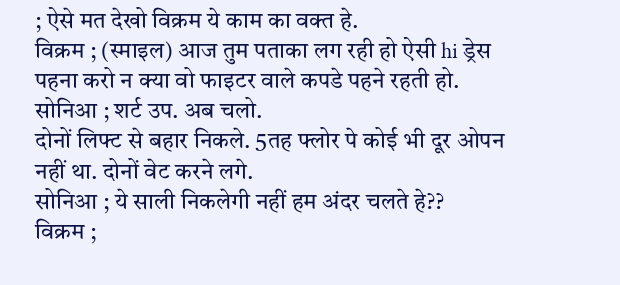; ऐसे मत देखो विक्रम ये काम का वक्त हे.
विक्रम ; (स्माइल) आज तुम पताका लग रही हो ऐसी hi ड्रेस पहना करो न क्या वो फाइटर वाले कपडे पहने रहती हो.
सोनिआ ; शर्ट उप. अब चलो.
दोनों लिफ्ट से बहार निकले. 5तह फ्लोर पे कोई भी दूर ओपन नहीं था. दोनों वेट करने लगे.
सोनिआ ; ये साली निकलेगी नहीं हम अंदर चलते हे??
विक्रम ;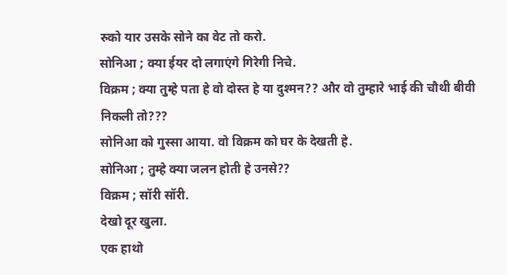रुको यार उसके सोने का वेट तो करो.
सोनिआ ; क्या ईयर दो लगाएंगे गिरेगी निचे.
विक्रम ; क्या तुम्हे पता हे वो दोस्त हे या दुश्मन?? और वो तुम्हारे भाई की चौथी बीवी निकली तो???
सोनिआ को गुस्सा आया. वो विक्रम को घर के देखती हे.
सोनिआ ; तुम्हे क्या जलन होती हे उनसे??
विक्रम ; सॉरी सॉरी.
देखो दूर खुला.
एक हाथो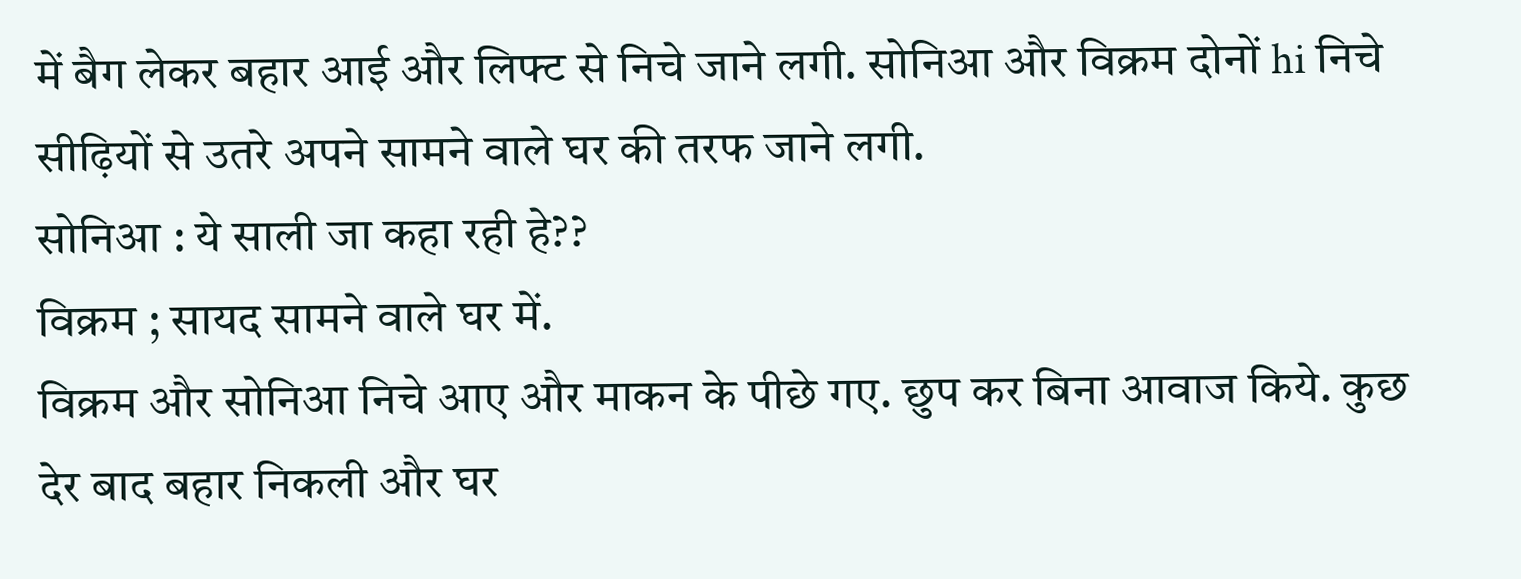में बैग लेकर बहार आई और लिफ्ट से निचे जाने लगी. सोनिआ और विक्रम दोनों hi निचे सीढ़ियों से उतरे अपने सामने वाले घर की तरफ जाने लगी.
सोनिआ : ये साली जा कहा रही हे??
विक्रम ; सायद सामने वाले घर में.
विक्रम और सोनिआ निचे आए और माकन के पीछे गए. छुप कर बिना आवाज किये. कुछ देर बाद बहार निकली और घर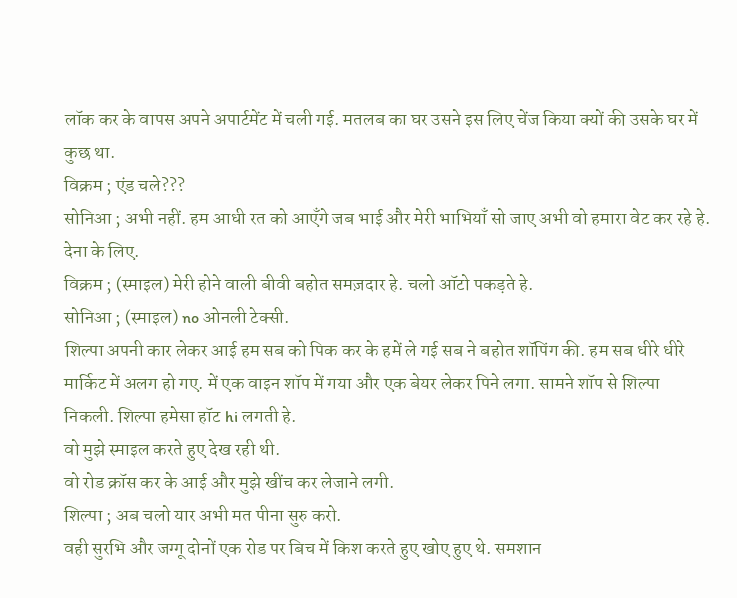लॉक कर के वापस अपने अपार्टमेंट में चली गई. मतलब का घर उसने इस लिए चेंज किया क्यों की उसके घर में कुछ था.
विक्रम ; एंड चले???
सोनिआ ; अभी नहीं. हम आधी रत को आएँगे जब भाई और मेरी भाभियाँ सो जाए अभी वो हमारा वेट कर रहे हे. देना के लिए.
विक्रम ; (स्माइल) मेरी होने वाली बीवी बहोत समज़दार हे. चलो ऑटो पकड़ते हे.
सोनिआ ; (स्माइल) no ओनली टेक्सी.
शिल्पा अपनी कार लेकर आई हम सब को पिक कर के हमें ले गई सब ने बहोत शॉपिंग की. हम सब धीरे धीरे मार्किट में अलग हो गए. में एक वाइन शॉप में गया और एक बेयर लेकर पिने लगा. सामने शॉप से शिल्पा निकली. शिल्पा हमेसा हॉट hi लगती हे.
वो मुझे स्माइल करते हुए देख रही थी.
वो रोड क्रॉस कर के आई और मुझे खींच कर लेजाने लगी.
शिल्पा ; अब चलो यार अभी मत पीना सुरु करो.
वही सुरभि और जग्गू दोनों एक रोड पर बिच में किश करते हुए खोए हुए थे. समशान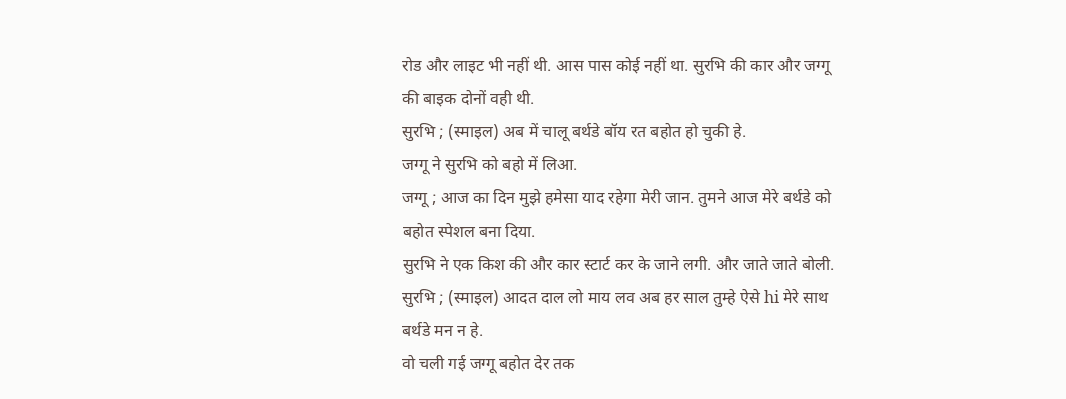रोड और लाइट भी नहीं थी. आस पास कोई नहीं था. सुरभि की कार और जग्गू की बाइक दोनों वही थी.
सुरभि ; (स्माइल) अब में चालू बर्थडे बॉय रत बहोत हो चुकी हे.
जग्गू ने सुरभि को बहो में लिआ.
जग्गू ; आज का दिन मुझे हमेसा याद रहेगा मेरी जान. तुमने आज मेरे बर्थडे को बहोत स्पेशल बना दिया.
सुरभि ने एक किश की और कार स्टार्ट कर के जाने लगी. और जाते जाते बोली.
सुरभि ; (स्माइल) आदत दाल लो माय लव अब हर साल तुम्हे ऐसे hi मेरे साथ बर्थडे मन न हे.
वो चली गई जग्गू बहोत देर तक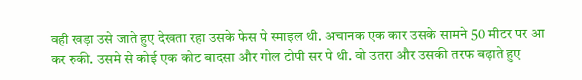वही खड़ा उसे जाते हुए देखता रहा उसके फेस पे स्माइल थी. अचानक एक कार उसके सामने 50 मीटर पर आ कर रुकी. उसमे से कोई एक कोट बादसा और गोल टोपी सर पे थी. वो उतरा और उसकी तरफ बढ़ाते हुए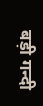बड़ी गन्दी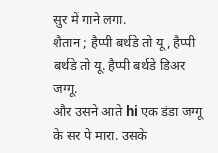सुर में गाने लगा.
शैतान ; हैप्पी बर्थडे तो यू, हैप्पी बर्थडे तो यू. हैप्पी बर्थडे डिअर जग्गू.
और उसने आते hi एक डंडा जग्गू के सर पे मारा. उसके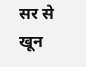सर से खून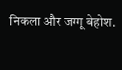निकला और जग्गू बेहोश.